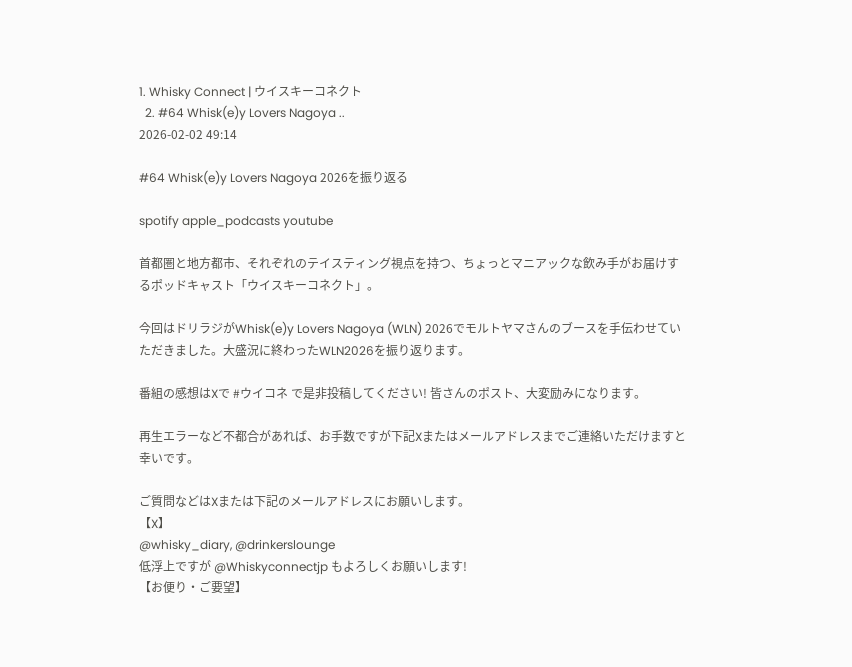1. Whisky Connect | ウイスキーコネクト
  2. #64 Whisk(e)y Lovers Nagoya ..
2026-02-02 49:14

#64 Whisk(e)y Lovers Nagoya 2026を振り返る

spotify apple_podcasts youtube

首都圏と地方都市、それぞれのテイスティング視点を持つ、ちょっとマニアックな飲み手がお届けするポッドキャスト「ウイスキーコネクト」。

今回はドリラジがWhisk(e)y Lovers Nagoya (WLN) 2026でモルトヤマさんのブースを手伝わせていただきました。大盛況に終わったWLN2026を振り返ります。

番組の感想はXで #ウイコネ で是非投稿してください! 皆さんのポスト、大変励みになります。

再生エラーなど不都合があれば、お手数ですが下記Xまたはメールアドレスまでご連絡いただけますと幸いです。

ご質問などはXまたは下記のメールアドレスにお願いします。
【X】
@whisky_diary, @drinkerslounge
低浮上ですが @Whiskyconnectjp もよろしくお願いします!
【お便り・ご要望】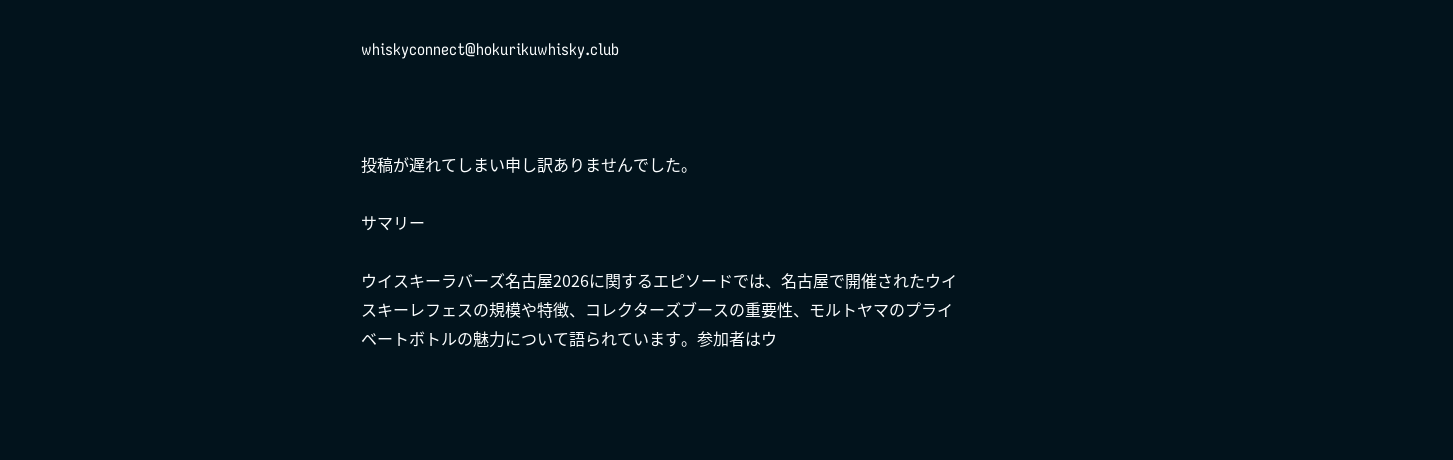whiskyconnect@hokurikuwhisky.club



投稿が遅れてしまい申し訳ありませんでした。

サマリー

ウイスキーラバーズ名古屋2026に関するエピソードでは、名古屋で開催されたウイスキーレフェスの規模や特徴、コレクターズブースの重要性、モルトヤマのプライベートボトルの魅力について語られています。参加者はウ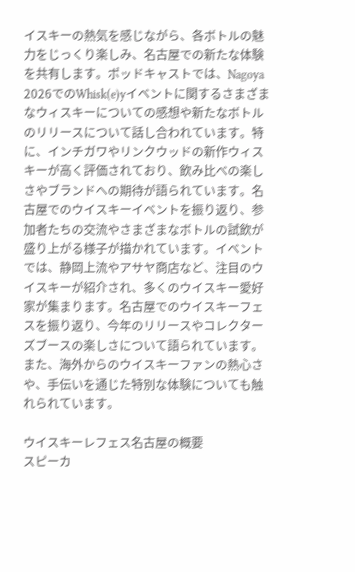イスキーの熱気を感じながら、各ボトルの魅力をじっくり楽しみ、名古屋での新たな体験を共有します。ポッドキャストでは、Nagoya 2026でのWhisk(e)yイベントに関するさまざまなウィスキーについての感想や新たなボトルのリリースについて話し合われています。特に、インチガワやリンクウッドの新作ウィスキーが高く評価されており、飲み比べの楽しさやブランドへの期待が語られています。名古屋でのウイスキーイベントを振り返り、参加者たちの交流やさまざまなボトルの試飲が盛り上がる様子が描かれています。イベントでは、静岡上流やアサヤ商店など、注目のウイスキーが紹介され、多くのウイスキー愛好家が集まります。名古屋でのウイスキーフェスを振り返り、今年のリリースやコレクターズブースの楽しさについて語られています。また、海外からのウイスキーファンの熱心さや、手伝いを通じた特別な体験についても触れられています。

ウイスキーレフェス名古屋の概要
スピーカ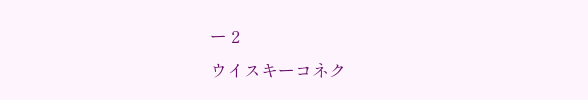ー 2
ウイスキーコネク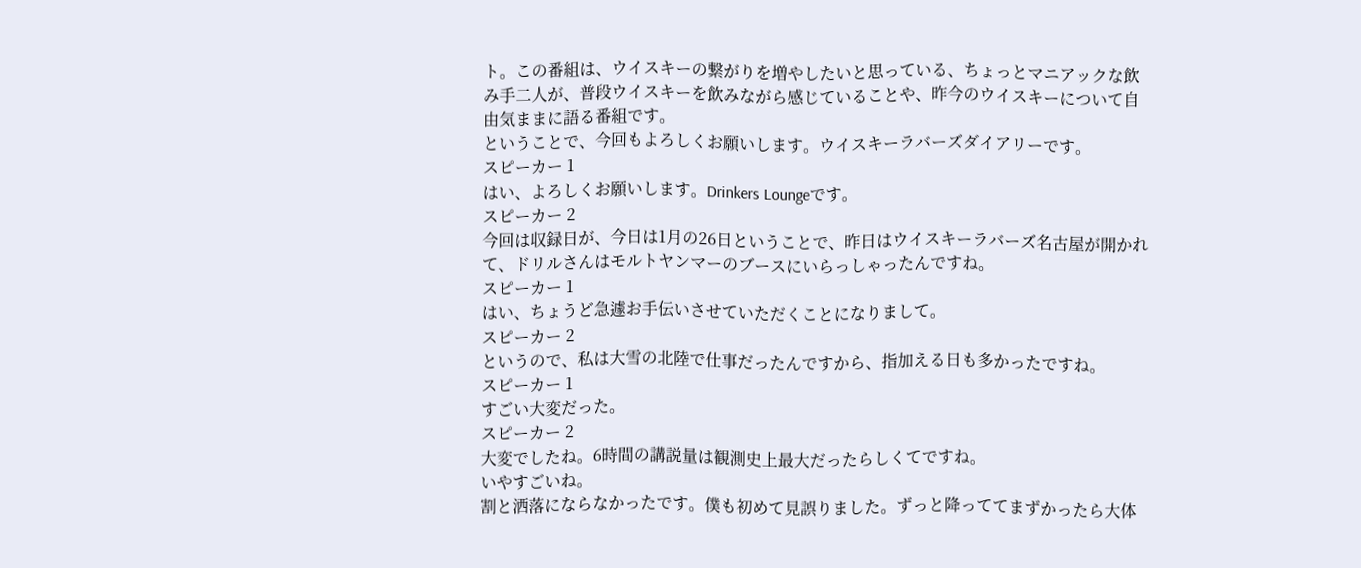ト。この番組は、ウイスキーの繋がりを増やしたいと思っている、ちょっとマニアックな飲み手二人が、普段ウイスキーを飲みながら感じていることや、昨今のウイスキーについて自由気ままに語る番組です。
ということで、今回もよろしくお願いします。ウイスキーラバーズダイアリーです。
スピーカー 1
はい、よろしくお願いします。Drinkers Loungeです。
スピーカー 2
今回は収録日が、今日は1月の26日ということで、昨日はウイスキーラバーズ名古屋が開かれて、ドリルさんはモルトヤンマーのブースにいらっしゃったんですね。
スピーカー 1
はい、ちょうど急遽お手伝いさせていただくことになりまして。
スピーカー 2
というので、私は大雪の北陸で仕事だったんですから、指加える日も多かったですね。
スピーカー 1
すごい大変だった。
スピーカー 2
大変でしたね。6時間の講説量は観測史上最大だったらしくてですね。
いやすごいね。
割と洒落にならなかったです。僕も初めて見誤りました。ずっと降っててまずかったら大体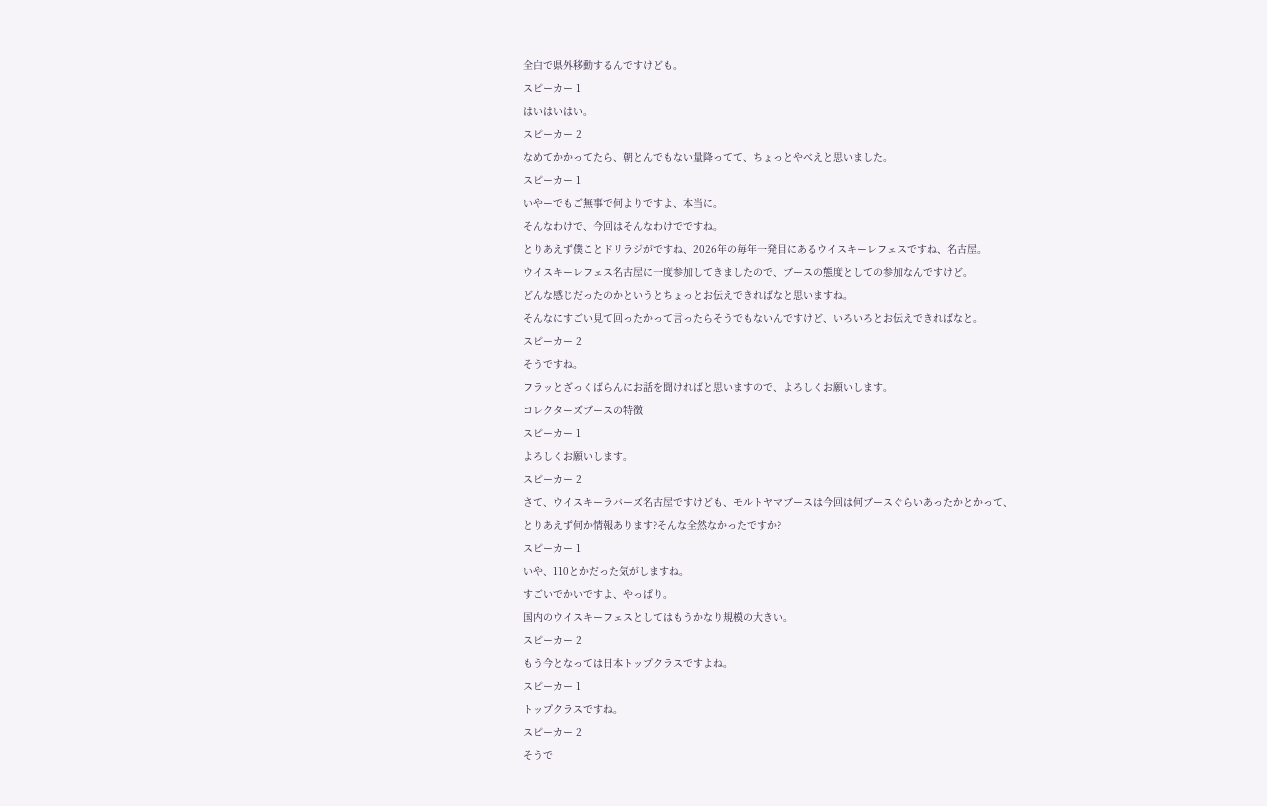全白で県外移動するんですけども。
スピーカー 1
はいはいはい。
スピーカー 2
なめてかかってたら、朝とんでもない量降ってて、ちょっとやべえと思いました。
スピーカー 1
いやーでもご無事で何よりですよ、本当に。
そんなわけで、今回はそんなわけでですね。
とりあえず僕ことドリラジがですね、2026年の毎年一発目にあるウイスキーレフェスですね、名古屋。
ウイスキーレフェス名古屋に一度参加してきましたので、ブースの態度としての参加なんですけど。
どんな感じだったのかというとちょっとお伝えできればなと思いますね。
そんなにすごい見て回ったかって言ったらそうでもないんですけど、いろいろとお伝えできればなと。
スピーカー 2
そうですね。
フラッとざっくばらんにお話を聞ければと思いますので、よろしくお願いします。
コレクターズブースの特徴
スピーカー 1
よろしくお願いします。
スピーカー 2
さて、ウイスキーラバーズ名古屋ですけども、モルトヤマブースは今回は何ブースぐらいあったかとかって、
とりあえず何か情報あります?そんな全然なかったですか?
スピーカー 1
いや、110とかだった気がしますね。
すごいでかいですよ、やっぱり。
国内のウイスキーフェスとしてはもうかなり規模の大きい。
スピーカー 2
もう今となっては日本トップクラスですよね。
スピーカー 1
トップクラスですね。
スピーカー 2
そうで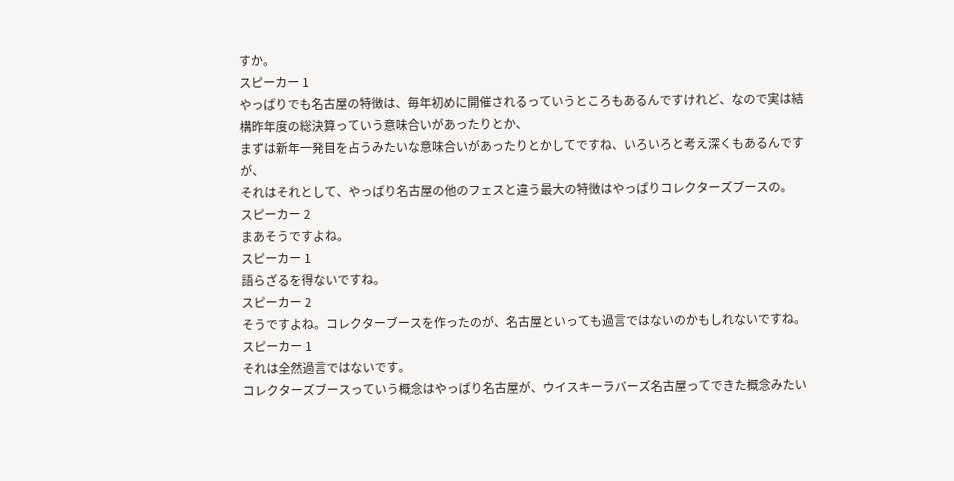すか。
スピーカー 1
やっぱりでも名古屋の特徴は、毎年初めに開催されるっていうところもあるんですけれど、なので実は結構昨年度の総決算っていう意味合いがあったりとか、
まずは新年一発目を占うみたいな意味合いがあったりとかしてですね、いろいろと考え深くもあるんですが、
それはそれとして、やっぱり名古屋の他のフェスと違う最大の特徴はやっぱりコレクターズブースの。
スピーカー 2
まあそうですよね。
スピーカー 1
語らざるを得ないですね。
スピーカー 2
そうですよね。コレクターブースを作ったのが、名古屋といっても過言ではないのかもしれないですね。
スピーカー 1
それは全然過言ではないです。
コレクターズブースっていう概念はやっぱり名古屋が、ウイスキーラバーズ名古屋ってできた概念みたい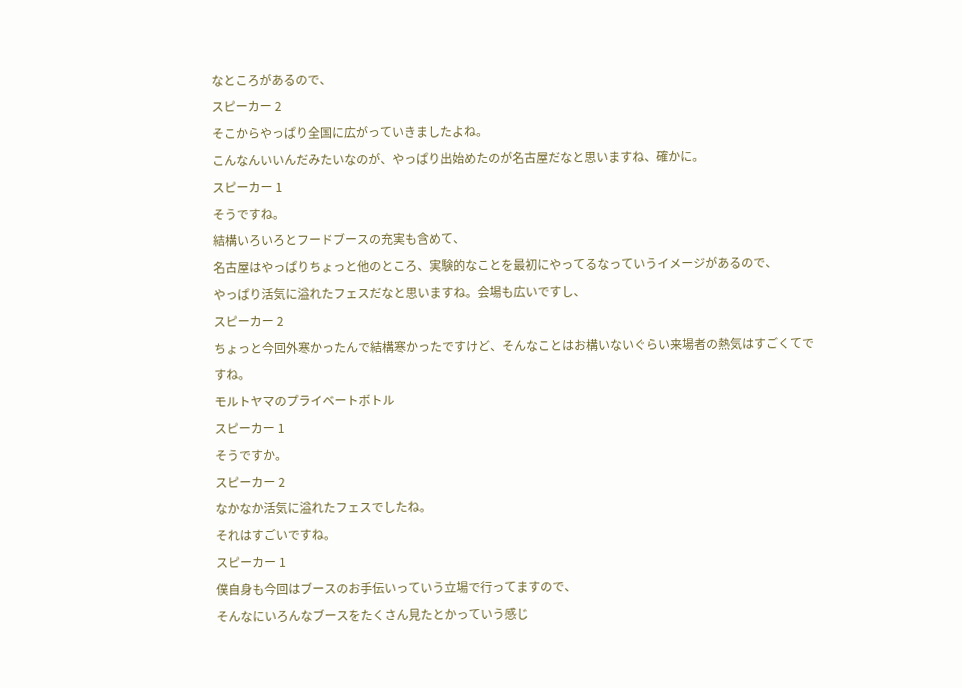なところがあるので、
スピーカー 2
そこからやっぱり全国に広がっていきましたよね。
こんなんいいんだみたいなのが、やっぱり出始めたのが名古屋だなと思いますね、確かに。
スピーカー 1
そうですね。
結構いろいろとフードブースの充実も含めて、
名古屋はやっぱりちょっと他のところ、実験的なことを最初にやってるなっていうイメージがあるので、
やっぱり活気に溢れたフェスだなと思いますね。会場も広いですし、
スピーカー 2
ちょっと今回外寒かったんで結構寒かったですけど、そんなことはお構いないぐらい来場者の熱気はすごくてですね。
モルトヤマのプライベートボトル
スピーカー 1
そうですか。
スピーカー 2
なかなか活気に溢れたフェスでしたね。
それはすごいですね。
スピーカー 1
僕自身も今回はブースのお手伝いっていう立場で行ってますので、
そんなにいろんなブースをたくさん見たとかっていう感じ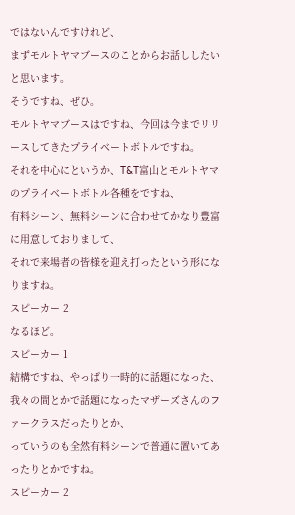ではないんですけれど、
まずモルトヤマブースのことからお話ししたいと思います。
そうですね、ぜひ。
モルトヤマブースはですね、今回は今までリリースしてきたプライベートボトルですね。
それを中心にというか、T&T富山とモルトヤマのプライベートボトル各種をですね、
有料シーン、無料シーンに合わせてかなり豊富に用意しておりまして、
それで来場者の皆様を迎え打ったという形になりますね。
スピーカー 2
なるほど。
スピーカー 1
結構ですね、やっぱり一時的に話題になった、我々の間とかで話題になったマザーズさんのファークラスだったりとか、
っていうのも全然有料シーンで普通に置いてあったりとかですね。
スピーカー 2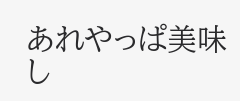あれやっぱ美味し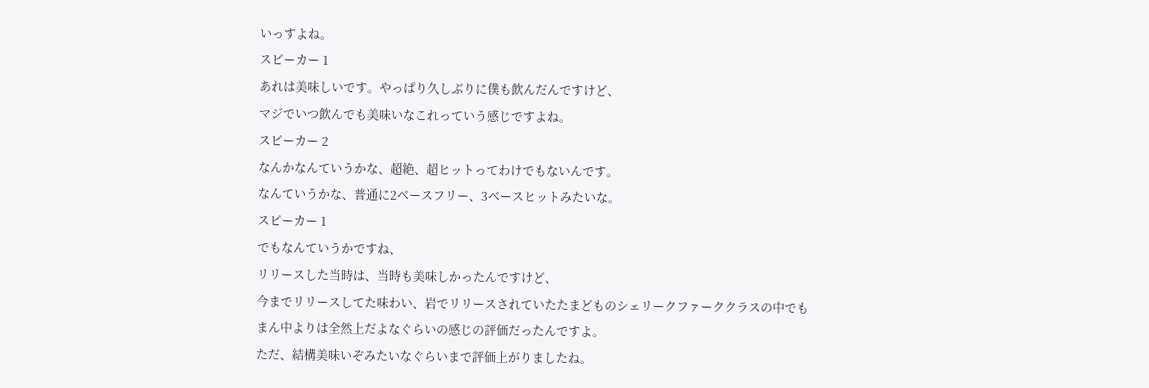いっすよね。
スピーカー 1
あれは美味しいです。やっぱり久しぶりに僕も飲んだんですけど、
マジでいつ飲んでも美味いなこれっていう感じですよね。
スピーカー 2
なんかなんていうかな、超絶、超ヒットってわけでもないんです。
なんていうかな、普通に2ベースフリー、3ベースヒットみたいな。
スピーカー 1
でもなんていうかですね、
リリースした当時は、当時も美味しかったんですけど、
今までリリースしてた味わい、岩でリリースされていたたまどものシェリークファーククラスの中でも
まん中よりは全然上だよなぐらいの感じの評価だったんですよ。
ただ、結構美味いぞみたいなぐらいまで評価上がりましたね。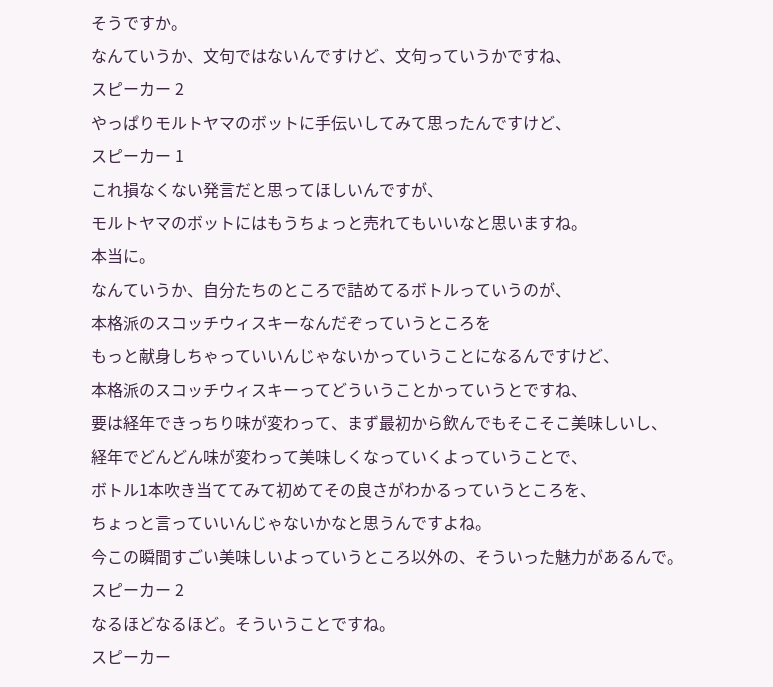そうですか。
なんていうか、文句ではないんですけど、文句っていうかですね、
スピーカー 2
やっぱりモルトヤマのボットに手伝いしてみて思ったんですけど、
スピーカー 1
これ損なくない発言だと思ってほしいんですが、
モルトヤマのボットにはもうちょっと売れてもいいなと思いますね。
本当に。
なんていうか、自分たちのところで詰めてるボトルっていうのが、
本格派のスコッチウィスキーなんだぞっていうところを
もっと献身しちゃっていいんじゃないかっていうことになるんですけど、
本格派のスコッチウィスキーってどういうことかっていうとですね、
要は経年できっちり味が変わって、まず最初から飲んでもそこそこ美味しいし、
経年でどんどん味が変わって美味しくなっていくよっていうことで、
ボトル1本吹き当ててみて初めてその良さがわかるっていうところを、
ちょっと言っていいんじゃないかなと思うんですよね。
今この瞬間すごい美味しいよっていうところ以外の、そういった魅力があるんで。
スピーカー 2
なるほどなるほど。そういうことですね。
スピーカー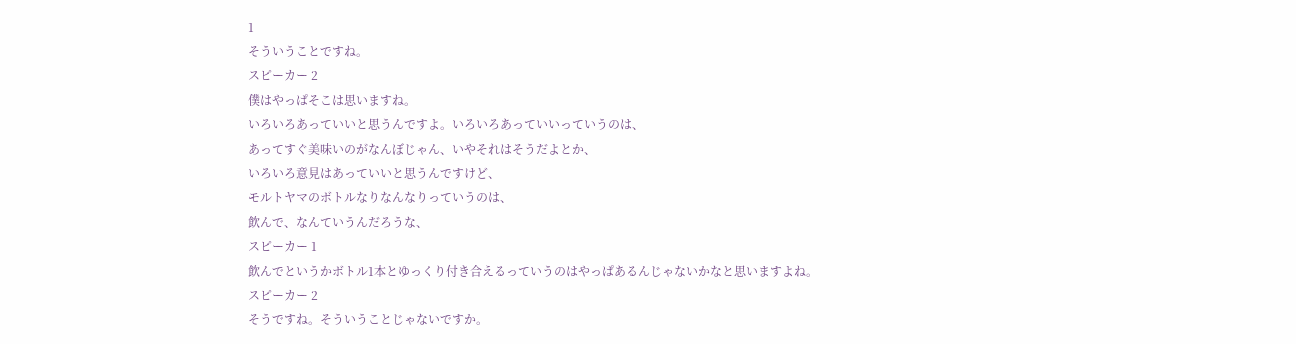1
そういうことですね。
スピーカー 2
僕はやっぱそこは思いますね。
いろいろあっていいと思うんですよ。いろいろあっていいっていうのは、
あってすぐ美味いのがなんぼじゃん、いやそれはそうだよとか、
いろいろ意見はあっていいと思うんですけど、
モルトヤマのボトルなりなんなりっていうのは、
飲んで、なんていうんだろうな、
スピーカー 1
飲んでというかボトル1本とゆっくり付き合えるっていうのはやっぱあるんじゃないかなと思いますよね。
スピーカー 2
そうですね。そういうことじゃないですか。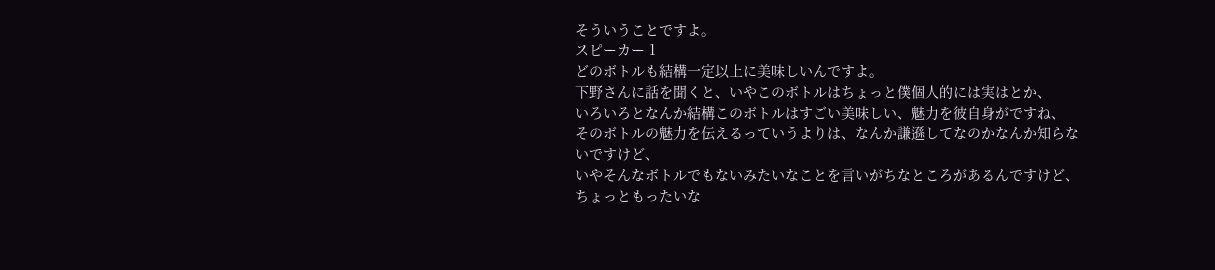そういうことですよ。
スピーカー 1
どのボトルも結構一定以上に美味しいんですよ。
下野さんに話を聞くと、いやこのボトルはちょっと僕個人的には実はとか、
いろいろとなんか結構このボトルはすごい美味しい、魅力を彼自身がですね、
そのボトルの魅力を伝えるっていうよりは、なんか謙遜してなのかなんか知らないですけど、
いやそんなボトルでもないみたいなことを言いがちなところがあるんですけど、
ちょっともったいな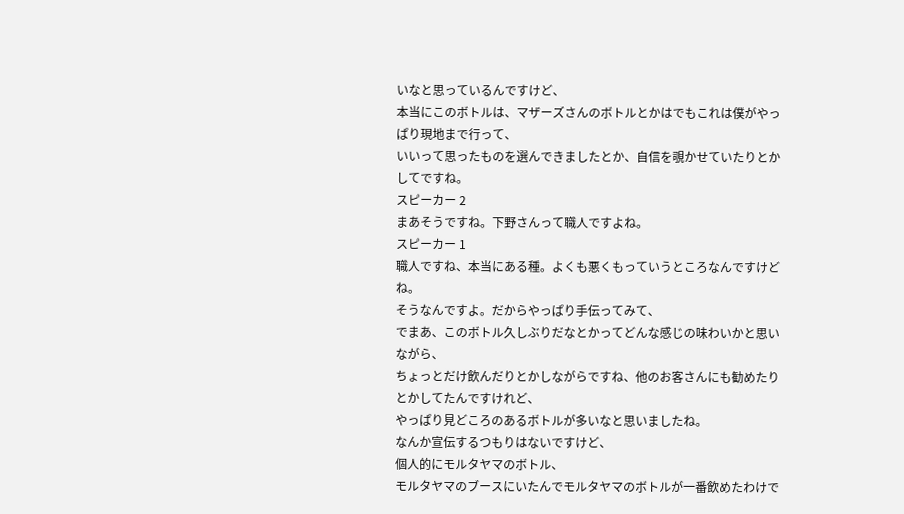いなと思っているんですけど、
本当にこのボトルは、マザーズさんのボトルとかはでもこれは僕がやっぱり現地まで行って、
いいって思ったものを選んできましたとか、自信を覗かせていたりとかしてですね。
スピーカー 2
まあそうですね。下野さんって職人ですよね。
スピーカー 1
職人ですね、本当にある種。よくも悪くもっていうところなんですけどね。
そうなんですよ。だからやっぱり手伝ってみて、
でまあ、このボトル久しぶりだなとかってどんな感じの味わいかと思いながら、
ちょっとだけ飲んだりとかしながらですね、他のお客さんにも勧めたりとかしてたんですけれど、
やっぱり見どころのあるボトルが多いなと思いましたね。
なんか宣伝するつもりはないですけど、
個人的にモルタヤマのボトル、
モルタヤマのブースにいたんでモルタヤマのボトルが一番飲めたわけで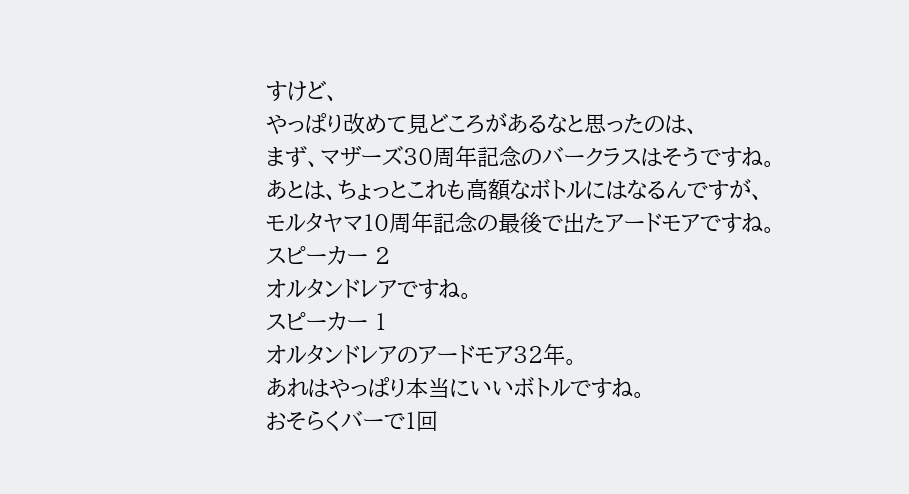すけど、
やっぱり改めて見どころがあるなと思ったのは、
まず、マザーズ30周年記念のバークラスはそうですね。
あとは、ちょっとこれも高額なボトルにはなるんですが、
モルタヤマ10周年記念の最後で出たアードモアですね。
スピーカー 2
オルタンドレアですね。
スピーカー 1
オルタンドレアのアードモア32年。
あれはやっぱり本当にいいボトルですね。
おそらくバーで1回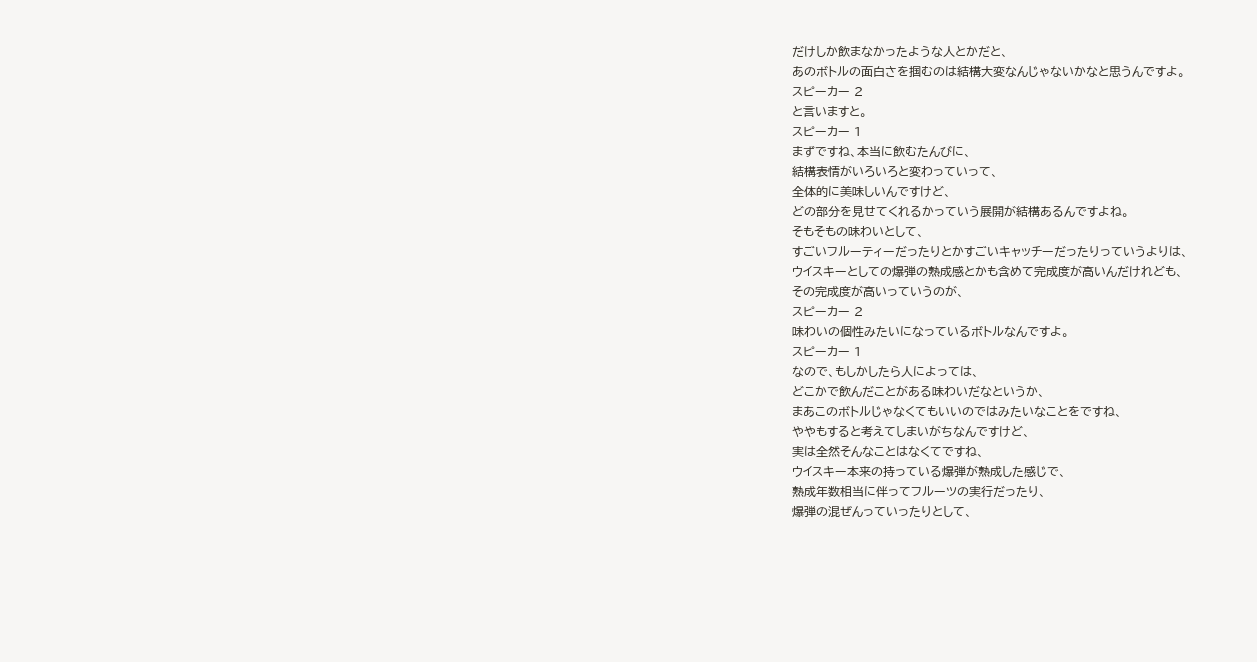だけしか飲まなかったような人とかだと、
あのボトルの面白さを掴むのは結構大変なんじゃないかなと思うんですよ。
スピーカー 2
と言いますと。
スピーカー 1
まずですね、本当に飲むたんびに、
結構表情がいろいろと変わっていって、
全体的に美味しいんですけど、
どの部分を見せてくれるかっていう展開が結構あるんですよね。
そもそもの味わいとして、
すごいフルーティーだったりとかすごいキャッチーだったりっていうよりは、
ウイスキーとしての爆弾の熟成感とかも含めて完成度が高いんだけれども、
その完成度が高いっていうのが、
スピーカー 2
味わいの個性みたいになっているボトルなんですよ。
スピーカー 1
なので、もしかしたら人によっては、
どこかで飲んだことがある味わいだなというか、
まあこのボトルじゃなくてもいいのではみたいなことをですね、
ややもすると考えてしまいがちなんですけど、
実は全然そんなことはなくてですね、
ウイスキー本来の持っている爆弾が熟成した感じで、
熟成年数相当に伴ってフルーツの実行だったり、
爆弾の混ぜんっていったりとして、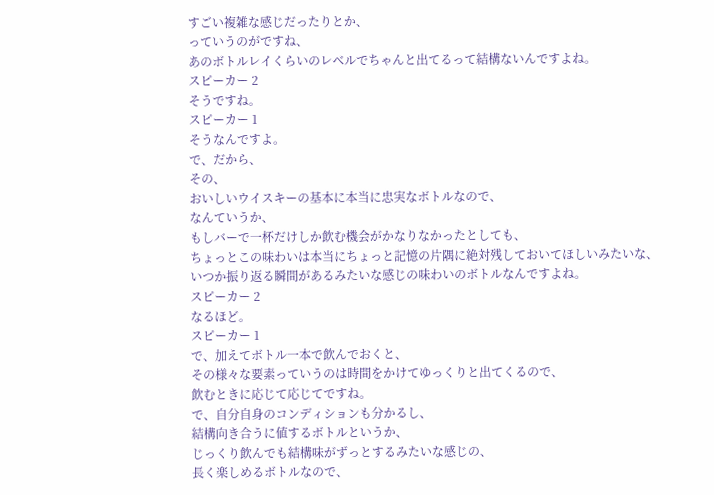すごい複雑な感じだったりとか、
っていうのがですね、
あのボトルレイくらいのレベルでちゃんと出てるって結構ないんですよね。
スピーカー 2
そうですね。
スピーカー 1
そうなんですよ。
で、だから、
その、
おいしいウイスキーの基本に本当に忠実なボトルなので、
なんていうか、
もしバーで一杯だけしか飲む機会がかなりなかったとしても、
ちょっとこの味わいは本当にちょっと記憶の片隅に絶対残しておいてほしいみたいな、
いつか振り返る瞬間があるみたいな感じの味わいのボトルなんですよね。
スピーカー 2
なるほど。
スピーカー 1
で、加えてボトル一本で飲んでおくと、
その様々な要素っていうのは時間をかけてゆっくりと出てくるので、
飲むときに応じて応じてですね。
で、自分自身のコンディションも分かるし、
結構向き合うに値するボトルというか、
じっくり飲んでも結構味がずっとするみたいな感じの、
長く楽しめるボトルなので、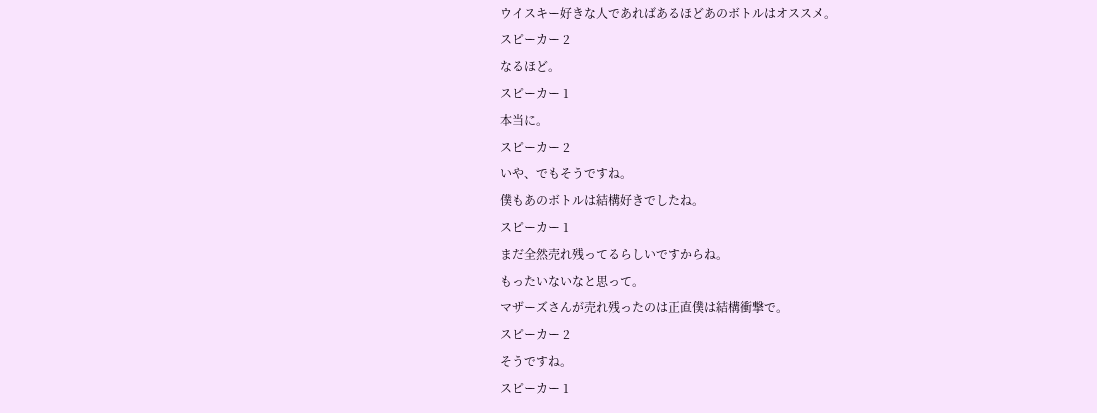ウイスキー好きな人であればあるほどあのボトルはオススメ。
スピーカー 2
なるほど。
スピーカー 1
本当に。
スピーカー 2
いや、でもそうですね。
僕もあのボトルは結構好きでしたね。
スピーカー 1
まだ全然売れ残ってるらしいですからね。
もったいないなと思って。
マザーズさんが売れ残ったのは正直僕は結構衝撃で。
スピーカー 2
そうですね。
スピーカー 1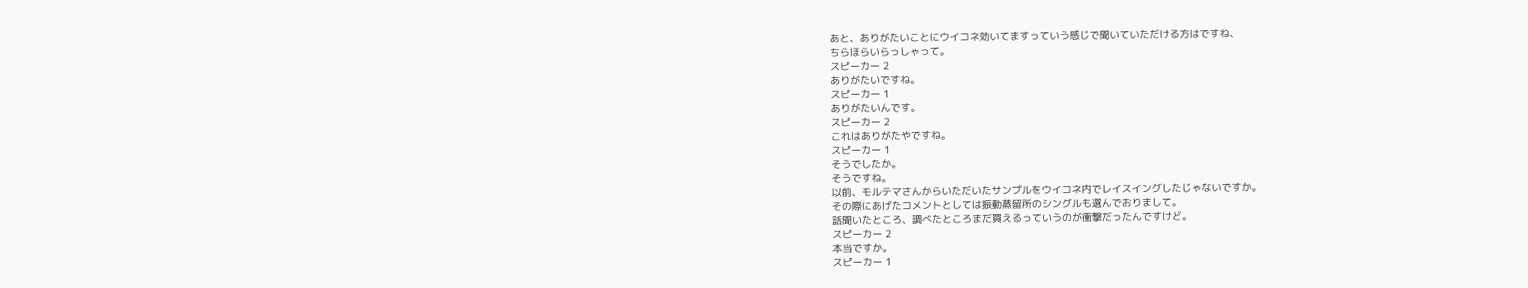あと、ありがたいことにウイコネ効いてますっていう感じで聞いていただける方はですね、
ちらほらいらっしゃって。
スピーカー 2
ありがたいですね。
スピーカー 1
ありがたいんです。
スピーカー 2
これはありがたやですね。
スピーカー 1
そうでしたか。
そうですね。
以前、モルテマさんからいただいたサンプルをウイコネ内でレイスイングしたじゃないですか。
その際にあげたコメントとしては振動蒸留所のシングルも選んでおりまして。
話聞いたところ、調べたところまだ買えるっていうのが衝撃だったんですけど。
スピーカー 2
本当ですか。
スピーカー 1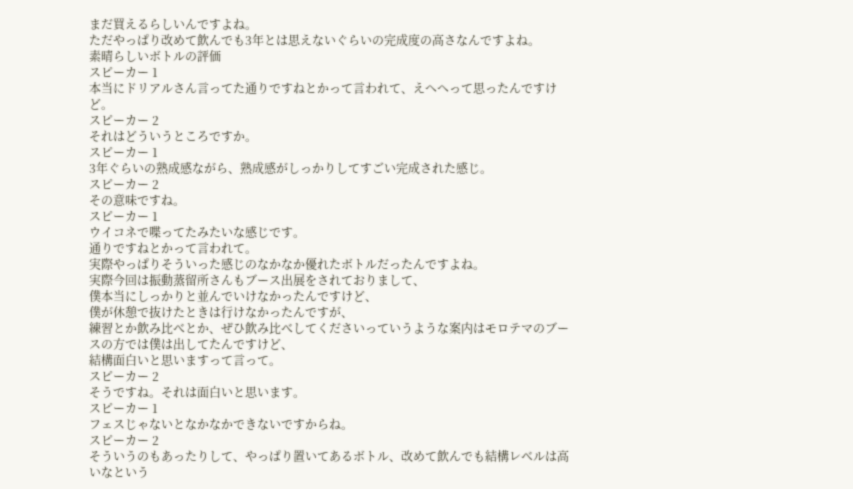まだ買えるらしいんですよね。
ただやっぱり改めて飲んでも3年とは思えないぐらいの完成度の高さなんですよね。
素晴らしいボトルの評価
スピーカー 1
本当にドリアルさん言ってた通りですねとかって言われて、えへへって思ったんですけど。
スピーカー 2
それはどういうところですか。
スピーカー 1
3年ぐらいの熟成感ながら、熟成感がしっかりしてすごい完成された感じ。
スピーカー 2
その意味ですね。
スピーカー 1
ウイコネで喋ってたみたいな感じです。
通りですねとかって言われて。
実際やっぱりそういった感じのなかなか優れたボトルだったんですよね。
実際今回は振動蒸留所さんもブース出展をされておりまして、
僕本当にしっかりと並んでいけなかったんですけど、
僕が休憩で抜けたときは行けなかったんですが、
練習とか飲み比べとか、ぜひ飲み比べしてくださいっていうような案内はモロテマのブースの方では僕は出してたんですけど、
結構面白いと思いますって言って。
スピーカー 2
そうですね。それは面白いと思います。
スピーカー 1
フェスじゃないとなかなかできないですからね。
スピーカー 2
そういうのもあったりして、やっぱり置いてあるボトル、改めて飲んでも結構レベルは高いなという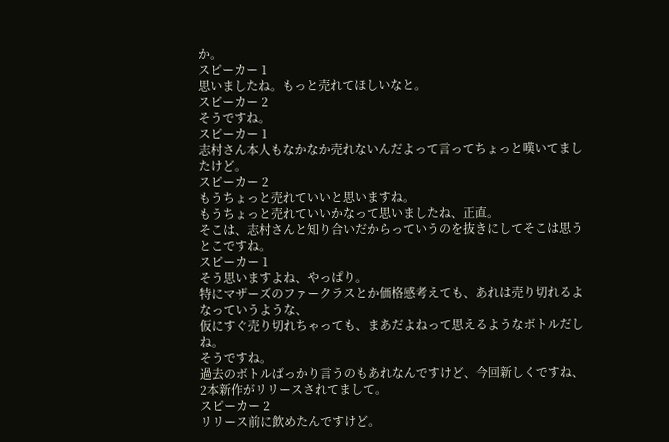か。
スピーカー 1
思いましたね。もっと売れてほしいなと。
スピーカー 2
そうですね。
スピーカー 1
志村さん本人もなかなか売れないんだよって言ってちょっと嘆いてましたけど。
スピーカー 2
もうちょっと売れていいと思いますね。
もうちょっと売れていいかなって思いましたね、正直。
そこは、志村さんと知り合いだからっていうのを抜きにしてそこは思うとこですね。
スピーカー 1
そう思いますよね、やっぱり。
特にマザーズのファークラスとか価格感考えても、あれは売り切れるよなっていうような、
仮にすぐ売り切れちゃっても、まあだよねって思えるようなボトルだしね。
そうですね。
過去のボトルばっかり言うのもあれなんですけど、今回新しくですね、2本新作がリリースされてまして。
スピーカー 2
リリース前に飲めたんですけど。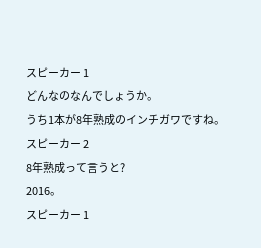スピーカー 1
どんなのなんでしょうか。
うち1本が8年熟成のインチガワですね。
スピーカー 2
8年熟成って言うと?
2016。
スピーカー 1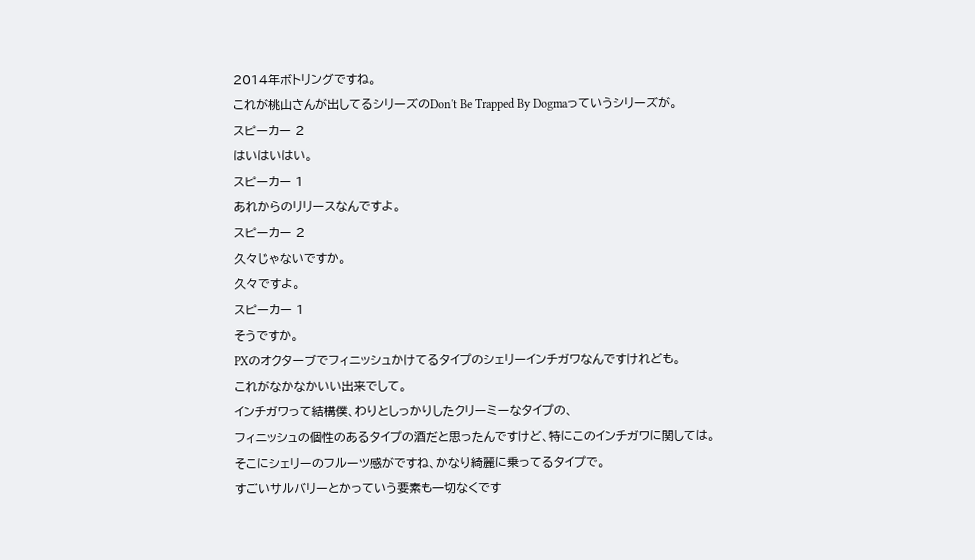2014年ボトリングですね。
これが桃山さんが出してるシリーズのDon't Be Trapped By Dogmaっていうシリーズが。
スピーカー 2
はいはいはい。
スピーカー 1
あれからのリリースなんですよ。
スピーカー 2
久々じゃないですか。
久々ですよ。
スピーカー 1
そうですか。
PXのオクターブでフィニッシュかけてるタイプのシェリーインチガワなんですけれども。
これがなかなかいい出来でして。
インチガワって結構僕、わりとしっかりしたクリーミーなタイプの、
フィニッシュの個性のあるタイプの酒だと思ったんですけど、特にこのインチガワに関しては。
そこにシェリーのフルーツ感がですね、かなり綺麗に乗ってるタイプで。
すごいサルバリーとかっていう要素も一切なくです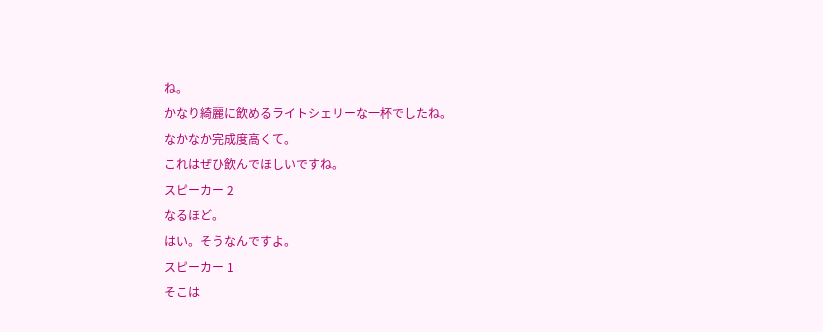ね。
かなり綺麗に飲めるライトシェリーな一杯でしたね。
なかなか完成度高くて。
これはぜひ飲んでほしいですね。
スピーカー 2
なるほど。
はい。そうなんですよ。
スピーカー 1
そこは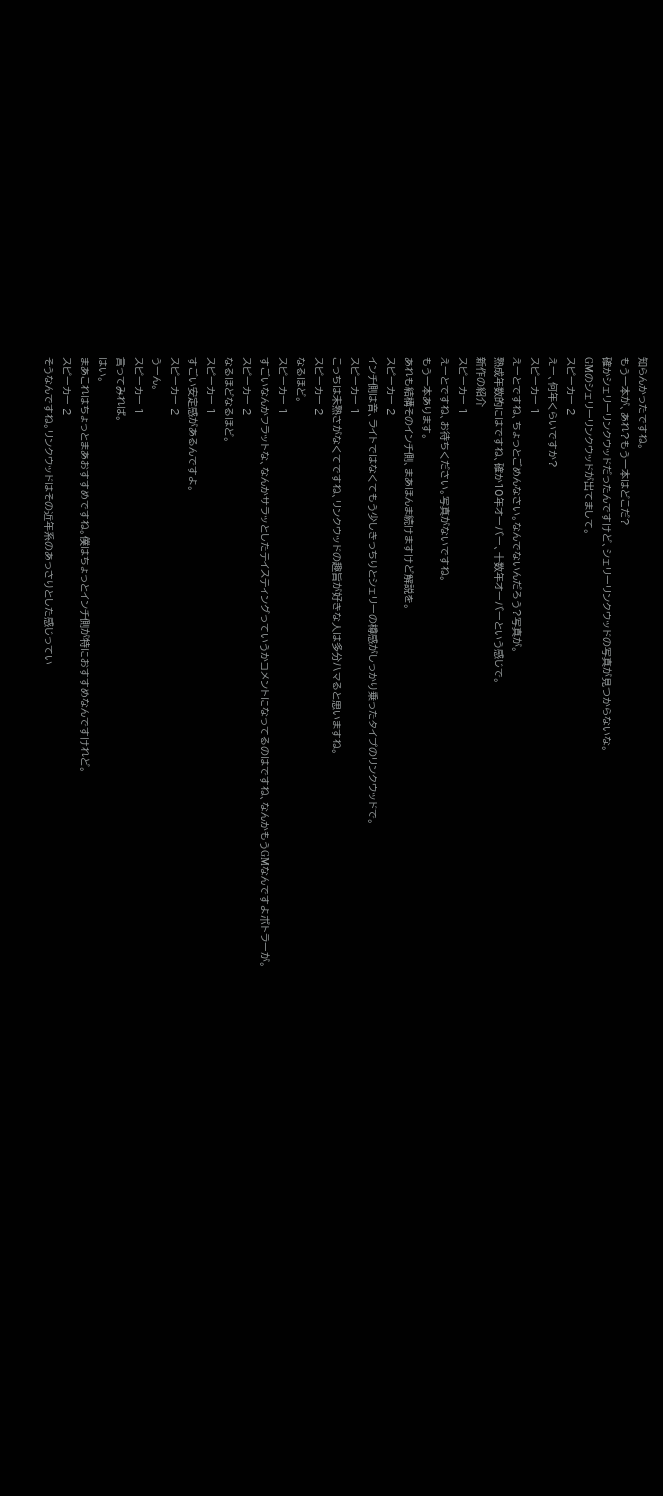知らんかったですね。
もう一本が、あれ?もう一本はどこだ?
確かシェリーリンクウッドだったんですけど、シェリーリンクウッドの写真が見つからないな。
GMのシェリーリンクウッドが出てまして。
スピーカー 2
えー、何年くらいですか?
スピーカー 1
えーとですね、ちょっとごめんなさい。なんでないんだろう?写真が。
熟成年数的にはですね、確か10年オーバー、十数年オーバーという感じで。
新作の紹介
スピーカー 1
えーとですね、お待ちください。写真がないですね。
もう一本あります。
あれも結構そのインチ側、まあほんま続けますけど解説を。
スピーカー 2
インチ側は音、ライトではなくてもう少しきっちりとシェリーの樽感がしっかり乗ったタイプのリンクウッドで。
スピーカー 1
こっちは未熟さがなくてですね、リンクウッドの趣旨が好きな人は多分ハマると思いますね。
スピーカー 2
なるほど。
スピーカー 1
すごいなんかフラットな、なんかサラッとしたテイスティングっていうかコメントになってるのはですね、なんかもうGMなんですよボトラーが。
スピーカー 2
なるほどなるほど。
スピーカー 1
すごい安定感があるんですよ。
スピーカー 2
うーん。
スピーカー 1
言ってみれば。
はい。
まあこれはちょっとまあおすすめですね。僕はちょっとインチ側が特におすすめなんですけれど。
スピーカー 2
そうなんですね。リンクウッドはその近年系のあっさりとした感じってい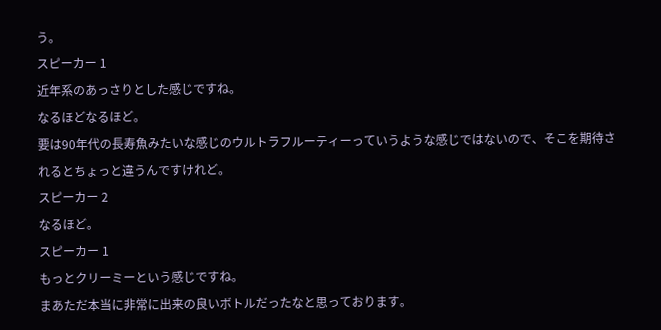う。
スピーカー 1
近年系のあっさりとした感じですね。
なるほどなるほど。
要は90年代の長寿魚みたいな感じのウルトラフルーティーっていうような感じではないので、そこを期待されるとちょっと違うんですけれど。
スピーカー 2
なるほど。
スピーカー 1
もっとクリーミーという感じですね。
まあただ本当に非常に出来の良いボトルだったなと思っております。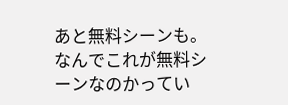あと無料シーンも。なんでこれが無料シーンなのかってい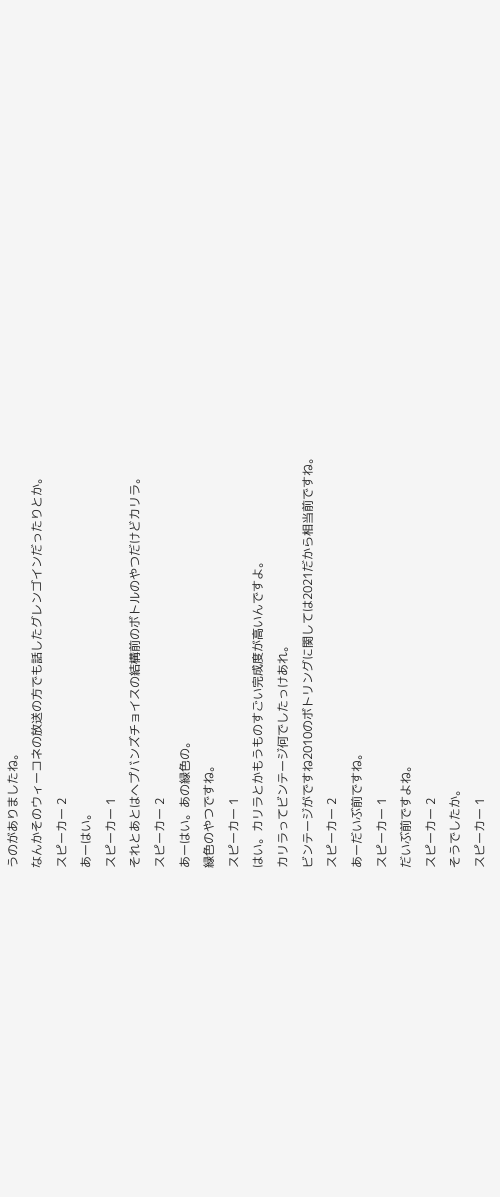うのがありましたね。
なんかそのウィーコネの放送の方でも話したグレンゴインだったりとか。
スピーカー 2
あーはい。
スピーカー 1
それとあとはヘプバンズチョイスの結構前のボトルのやつだけどカリラ。
スピーカー 2
あーはい。あの緑色の。
緑色のやつですね。
スピーカー 1
はい。カリラとかもうものすごい完成度が高いんですよ。
カリラってビンテージ何でしたっけあれ。
ビンテージがですね2010のボトリングに関しては2021だから相当前ですね。
スピーカー 2
あーだいぶ前ですね。
スピーカー 1
だいぶ前ですよね。
スピーカー 2
そうでしたか。
スピーカー 1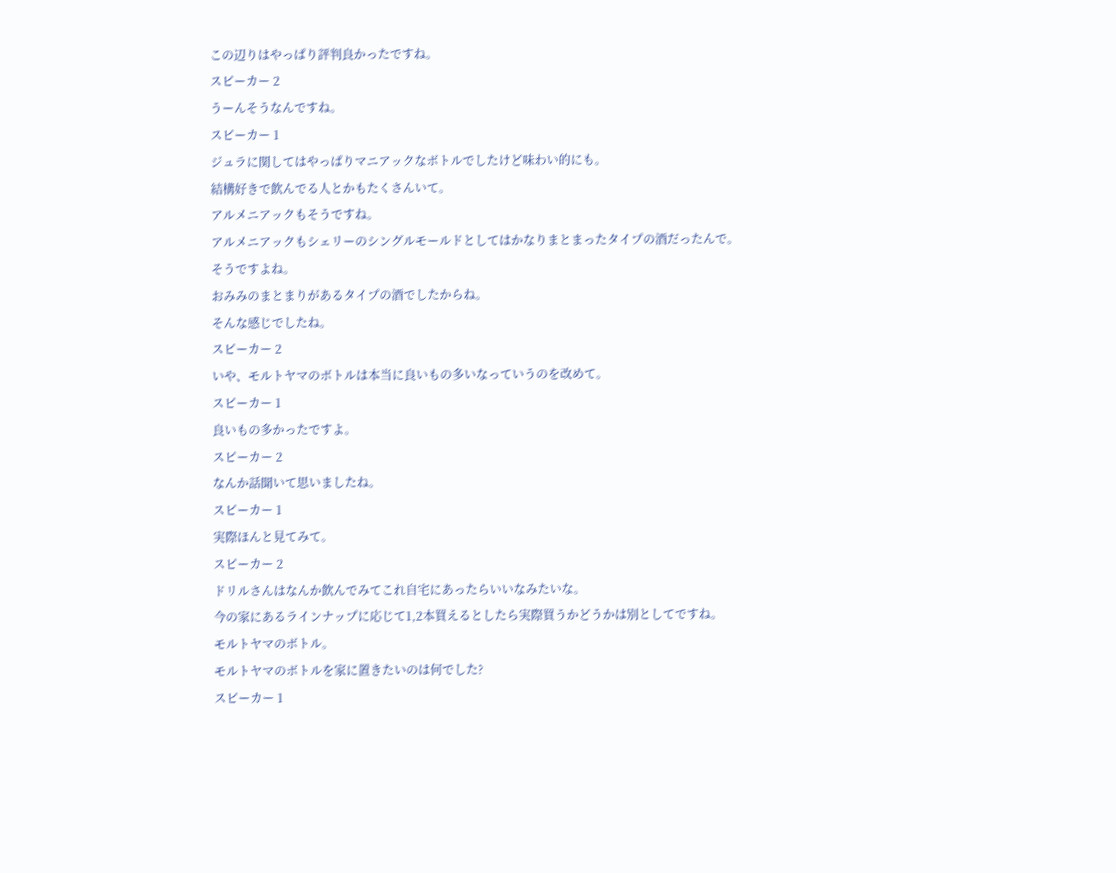この辺りはやっぱり評判良かったですね。
スピーカー 2
うーんそうなんですね。
スピーカー 1
ジュラに関してはやっぱりマニアックなボトルでしたけど味わい的にも。
結構好きで飲んでる人とかもたくさんいて。
アルメニアックもそうですね。
アルメニアックもシェリーのシングルモールドとしてはかなりまとまったタイプの酒だったんで。
そうですよね。
おみみのまとまりがあるタイプの酒でしたからね。
そんな感じでしたね。
スピーカー 2
いや、モルトヤマのボトルは本当に良いもの多いなっていうのを改めて。
スピーカー 1
良いもの多かったですよ。
スピーカー 2
なんか話聞いて思いましたね。
スピーカー 1
実際ほんと見てみて。
スピーカー 2
ドリルさんはなんか飲んでみてこれ自宅にあったらいいなみたいな。
今の家にあるラインナップに応じて1,2本買えるとしたら実際買うかどうかは別としてですね。
モルトヤマのボトル。
モルトヤマのボトルを家に置きたいのは何でした?
スピーカー 1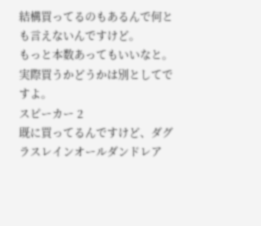結構買ってるのもあるんで何とも言えないんですけど。
もっと本数あってもいいなと。実際買うかどうかは別としてですよ。
スピーカー 2
既に買ってるんですけど、ダグラスレインオールダンドレア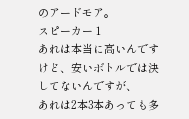のアードモア。
スピーカー 1
あれは本当に高いんですけど、安いボトルでは決してないんですが、
あれは2本3本あっても多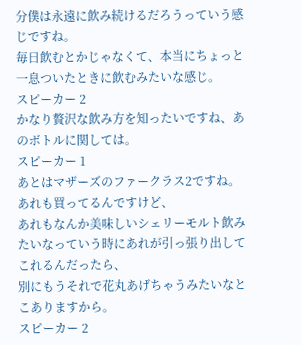分僕は永遠に飲み続けるだろうっていう感じですね。
毎日飲むとかじゃなくて、本当にちょっと一息ついたときに飲むみたいな感じ。
スピーカー 2
かなり贅沢な飲み方を知ったいですね、あのボトルに関しては。
スピーカー 1
あとはマザーズのファークラス2ですね。あれも買ってるんですけど、
あれもなんか美味しいシェリーモルト飲みたいなっていう時にあれが引っ張り出してこれるんだったら、
別にもうそれで花丸あげちゃうみたいなとこありますから。
スピーカー 2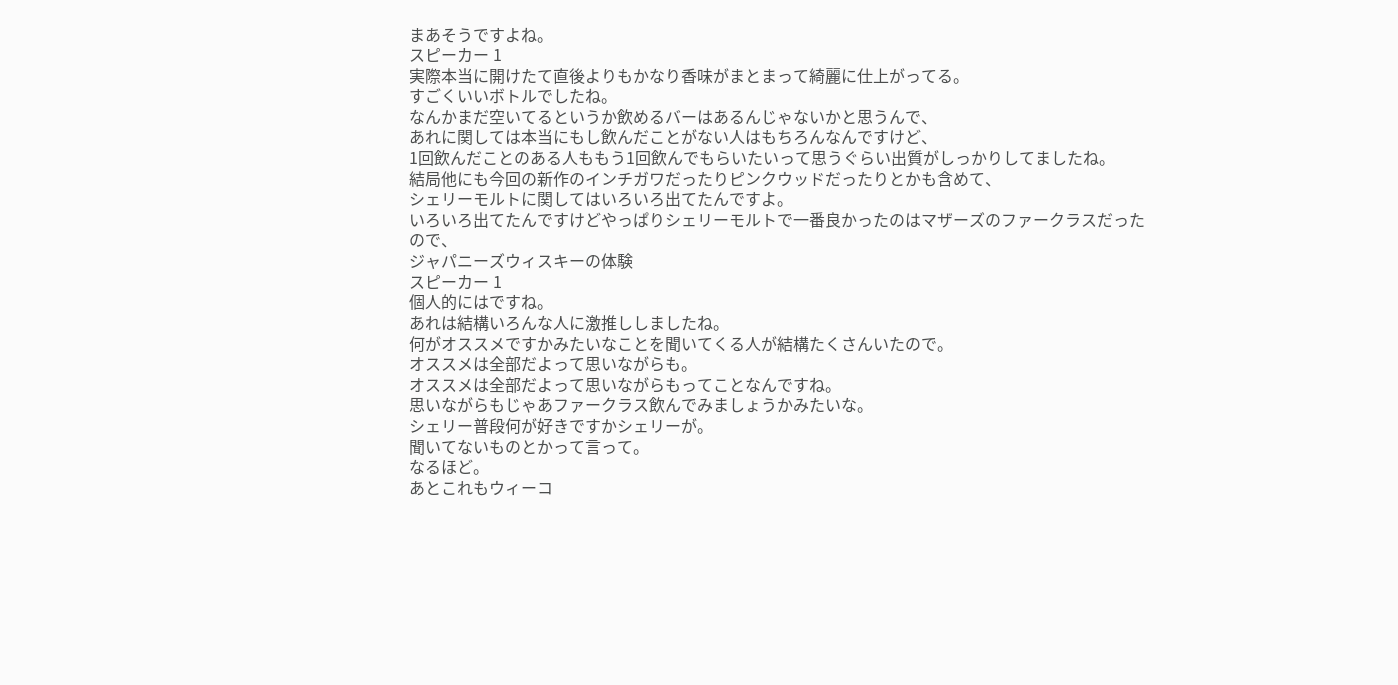まあそうですよね。
スピーカー 1
実際本当に開けたて直後よりもかなり香味がまとまって綺麗に仕上がってる。
すごくいいボトルでしたね。
なんかまだ空いてるというか飲めるバーはあるんじゃないかと思うんで、
あれに関しては本当にもし飲んだことがない人はもちろんなんですけど、
1回飲んだことのある人ももう1回飲んでもらいたいって思うぐらい出質がしっかりしてましたね。
結局他にも今回の新作のインチガワだったりピンクウッドだったりとかも含めて、
シェリーモルトに関してはいろいろ出てたんですよ。
いろいろ出てたんですけどやっぱりシェリーモルトで一番良かったのはマザーズのファークラスだったので、
ジャパニーズウィスキーの体験
スピーカー 1
個人的にはですね。
あれは結構いろんな人に激推ししましたね。
何がオススメですかみたいなことを聞いてくる人が結構たくさんいたので。
オススメは全部だよって思いながらも。
オススメは全部だよって思いながらもってことなんですね。
思いながらもじゃあファークラス飲んでみましょうかみたいな。
シェリー普段何が好きですかシェリーが。
聞いてないものとかって言って。
なるほど。
あとこれもウィーコ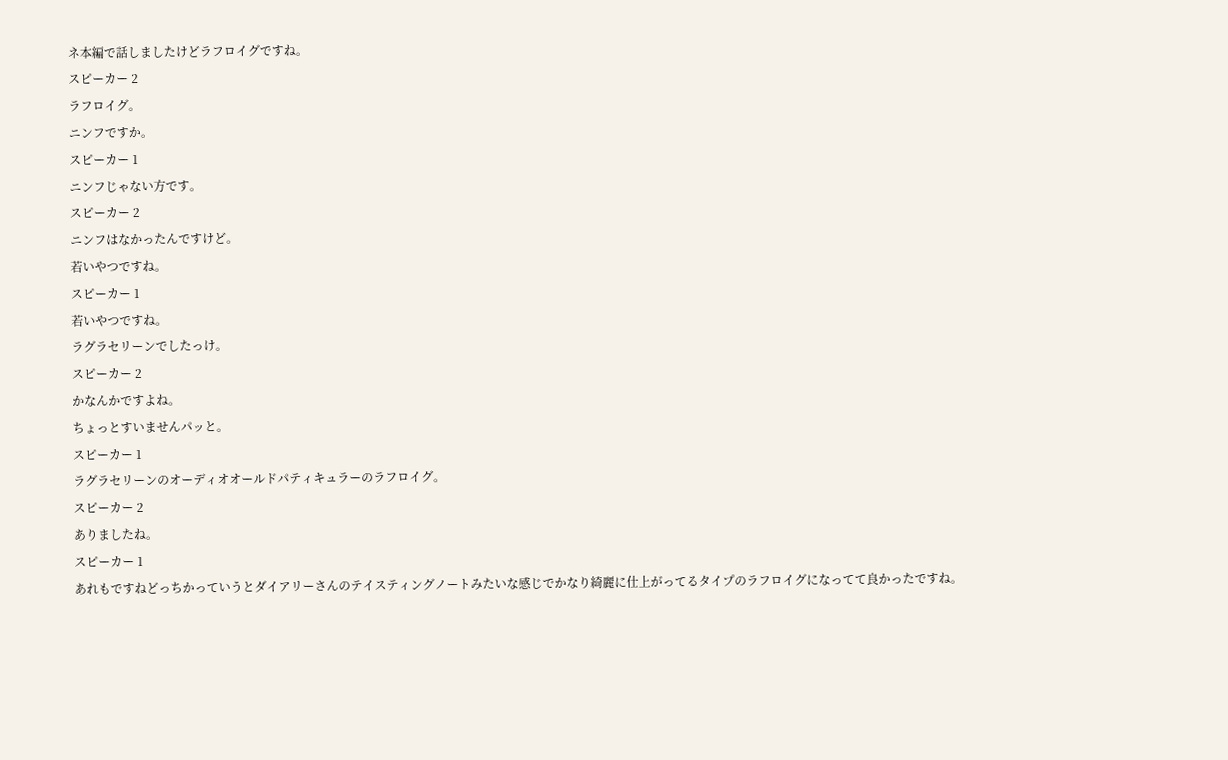ネ本編で話しましたけどラフロイグですね。
スピーカー 2
ラフロイグ。
ニンフですか。
スピーカー 1
ニンフじゃない方です。
スピーカー 2
ニンフはなかったんですけど。
若いやつですね。
スピーカー 1
若いやつですね。
ラグラセリーンでしたっけ。
スピーカー 2
かなんかですよね。
ちょっとすいませんパッと。
スピーカー 1
ラグラセリーンのオーディオオールドパティキュラーのラフロイグ。
スピーカー 2
ありましたね。
スピーカー 1
あれもですねどっちかっていうとダイアリーさんのテイスティングノートみたいな感じでかなり綺麗に仕上がってるタイプのラフロイグになってて良かったですね。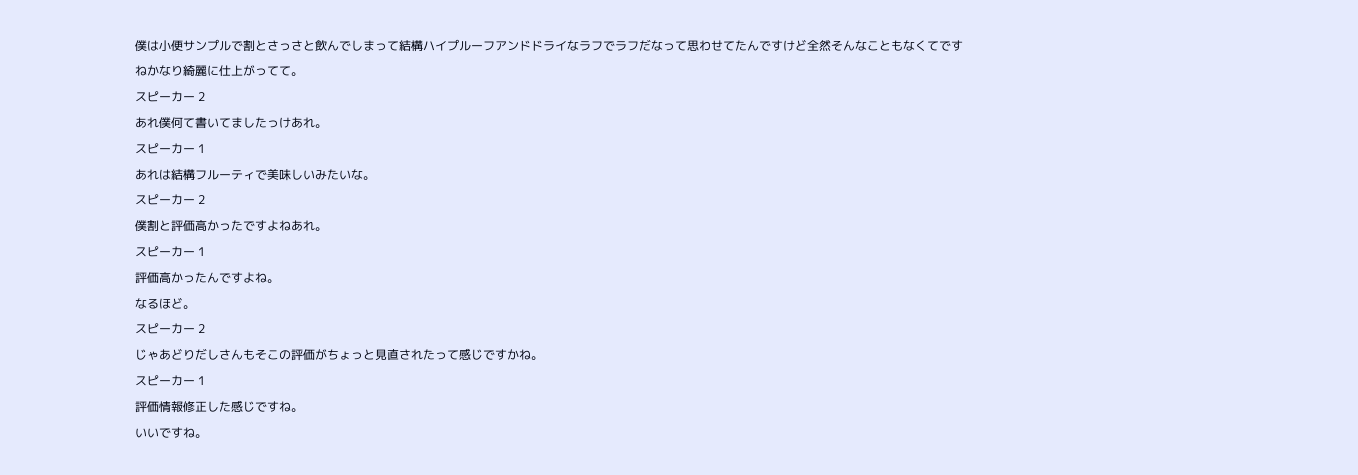僕は小便サンプルで割とさっさと飲んでしまって結構ハイプルーフアンドドライなラフでラフだなって思わせてたんですけど全然そんなこともなくてですねかなり綺麗に仕上がってて。
スピーカー 2
あれ僕何て書いてましたっけあれ。
スピーカー 1
あれは結構フルーティで美味しいみたいな。
スピーカー 2
僕割と評価高かったですよねあれ。
スピーカー 1
評価高かったんですよね。
なるほど。
スピーカー 2
じゃあどりだしさんもそこの評価がちょっと見直されたって感じですかね。
スピーカー 1
評価情報修正した感じですね。
いいですね。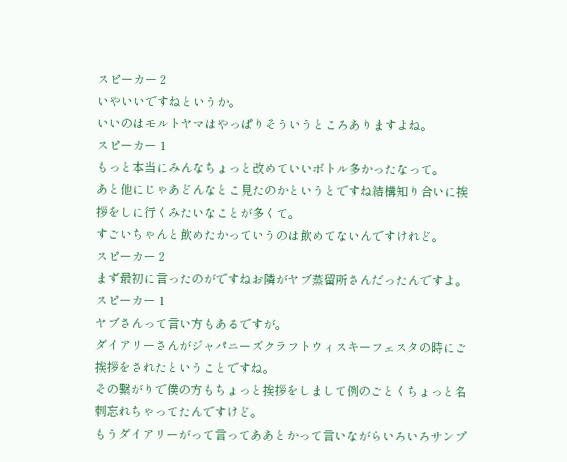スピーカー 2
いやいいですねというか。
いいのはモルトヤマはやっぱりそういうところありますよね。
スピーカー 1
もっと本当にみんなちょっと改めていいボトル多かったなって。
あと他にじゃあどんなとこ見たのかというとですね結構知り合いに挨拶をしに行くみたいなことが多くて。
すごいちゃんと飲めたかっていうのは飲めてないんですけれど。
スピーカー 2
まず最初に言ったのがですねお隣がヤブ蒸留所さんだったんですよ。
スピーカー 1
ヤブさんって言い方もあるですが。
ダイアリーさんがジャパニーズクラフトウィスキーフェスタの時にご挨拶をされたということですね。
その繋がりで僕の方もちょっと挨拶をしまして例のごとくちょっと名刺忘れちゃってたんですけど。
もうダイアリーがって言ってああとかって言いながらいろいろサンプ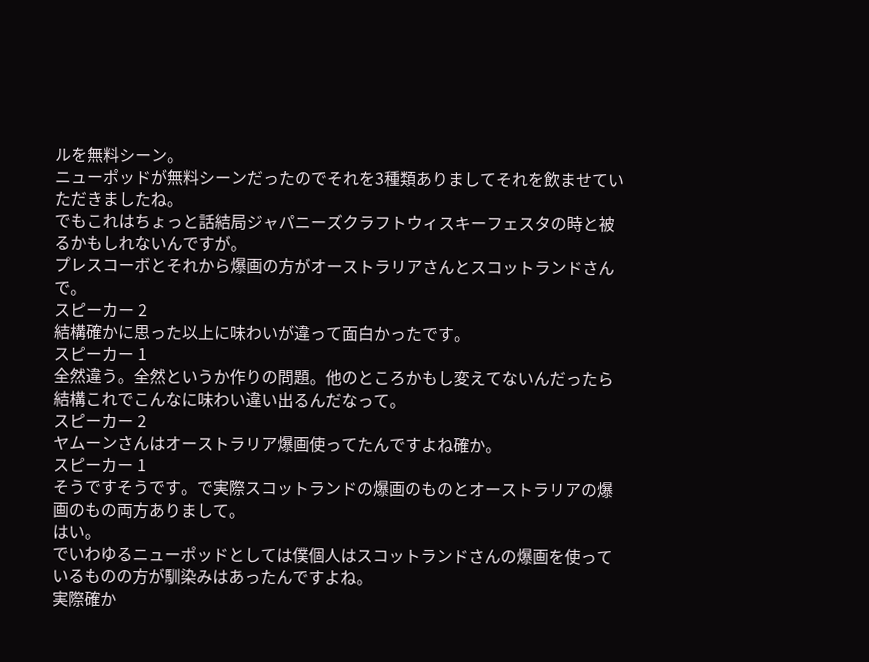ルを無料シーン。
ニューポッドが無料シーンだったのでそれを3種類ありましてそれを飲ませていただきましたね。
でもこれはちょっと話結局ジャパニーズクラフトウィスキーフェスタの時と被るかもしれないんですが。
プレスコーボとそれから爆画の方がオーストラリアさんとスコットランドさんで。
スピーカー 2
結構確かに思った以上に味わいが違って面白かったです。
スピーカー 1
全然違う。全然というか作りの問題。他のところかもし変えてないんだったら結構これでこんなに味わい違い出るんだなって。
スピーカー 2
ヤムーンさんはオーストラリア爆画使ってたんですよね確か。
スピーカー 1
そうですそうです。で実際スコットランドの爆画のものとオーストラリアの爆画のもの両方ありまして。
はい。
でいわゆるニューポッドとしては僕個人はスコットランドさんの爆画を使っているものの方が馴染みはあったんですよね。
実際確か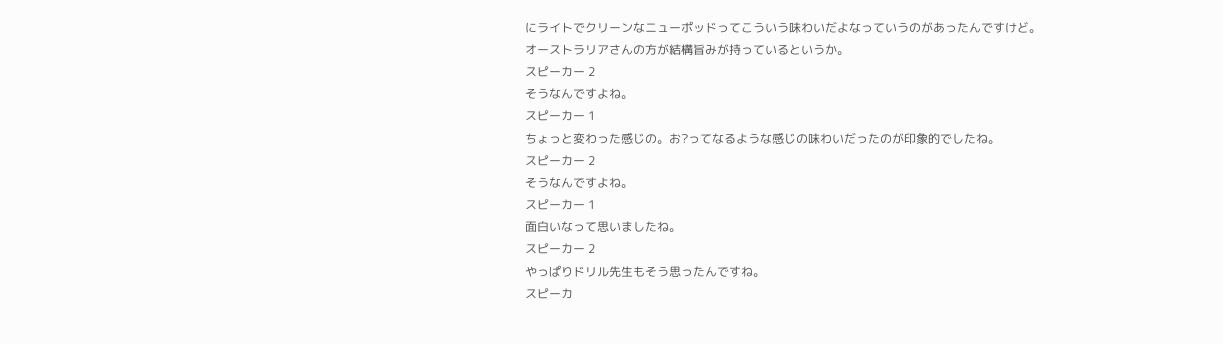にライトでクリーンなニューポッドってこういう味わいだよなっていうのがあったんですけど。
オーストラリアさんの方が結構旨みが持っているというか。
スピーカー 2
そうなんですよね。
スピーカー 1
ちょっと変わった感じの。お?ってなるような感じの味わいだったのが印象的でしたね。
スピーカー 2
そうなんですよね。
スピーカー 1
面白いなって思いましたね。
スピーカー 2
やっぱりドリル先生もそう思ったんですね。
スピーカ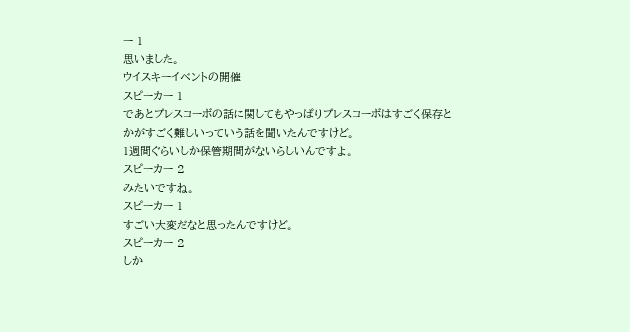ー 1
思いました。
ウイスキーイベントの開催
スピーカー 1
であとプレスコーボの話に関してもやっぱりプレスコーボはすごく保存とかがすごく難しいっていう話を聞いたんですけど。
1週間ぐらいしか保管期間がないらしいんですよ。
スピーカー 2
みたいですね。
スピーカー 1
すごい大変だなと思ったんですけど。
スピーカー 2
しか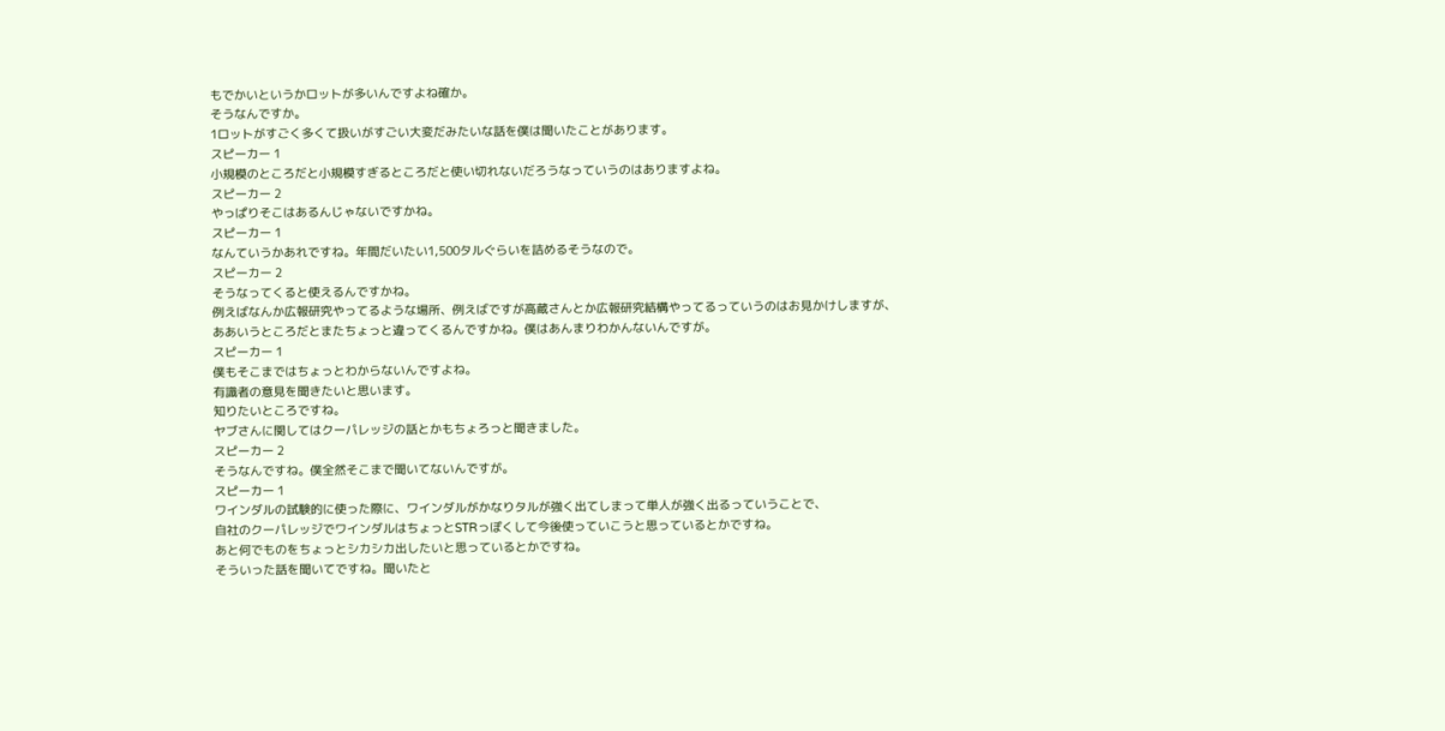もでかいというかロットが多いんですよね確か。
そうなんですか。
1ロットがすごく多くて扱いがすごい大変だみたいな話を僕は聞いたことがあります。
スピーカー 1
小規模のところだと小規模すぎるところだと使い切れないだろうなっていうのはありますよね。
スピーカー 2
やっぱりそこはあるんじゃないですかね。
スピーカー 1
なんていうかあれですね。年間だいたい1,500タルぐらいを詰めるそうなので。
スピーカー 2
そうなってくると使えるんですかね。
例えばなんか広報研究やってるような場所、例えばですが高蔵さんとか広報研究結構やってるっていうのはお見かけしますが、
ああいうところだとまたちょっと違ってくるんですかね。僕はあんまりわかんないんですが。
スピーカー 1
僕もそこまではちょっとわからないんですよね。
有識者の意見を聞きたいと思います。
知りたいところですね。
ヤブさんに関してはクーパレッジの話とかもちょろっと聞きました。
スピーカー 2
そうなんですね。僕全然そこまで聞いてないんですが。
スピーカー 1
ワインダルの試験的に使った際に、ワインダルがかなりタルが強く出てしまって単人が強く出るっていうことで、
自社のクーパレッジでワインダルはちょっとSTRっぽくして今後使っていこうと思っているとかですね。
あと何でものをちょっとシカシカ出したいと思っているとかですね。
そういった話を聞いてですね。聞いたと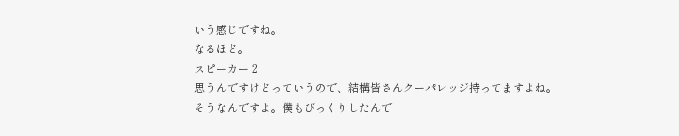いう感じですね。
なるほど。
スピーカー 2
思うんですけどっていうので、結構皆さんクーパレッジ持ってますよね。
そうなんですよ。僕もびっくりしたんで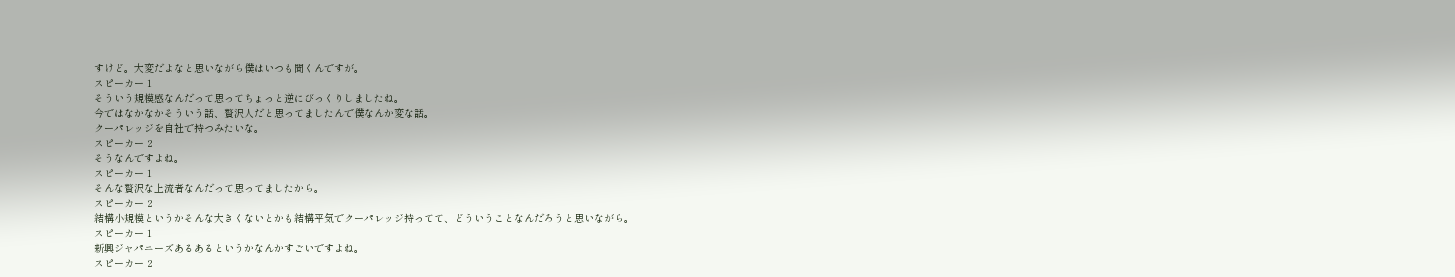すけど。大変だよなと思いながら僕はいつも聞くんですが。
スピーカー 1
そういう規模感なんだって思ってちょっと逆にびっくりしましたね。
今ではなかなかそういう話、贅沢人だと思ってましたんで僕なんか変な話。
クーパレッジを自社で持つみたいな。
スピーカー 2
そうなんですよね。
スピーカー 1
そんな贅沢な上流者なんだって思ってましたから。
スピーカー 2
結構小規模というかそんな大きくないとかも結構平気でクーパレッジ持ってて、どういうことなんだろうと思いながら。
スピーカー 1
新興ジャパニーズあるあるというかなんかすごいですよね。
スピーカー 2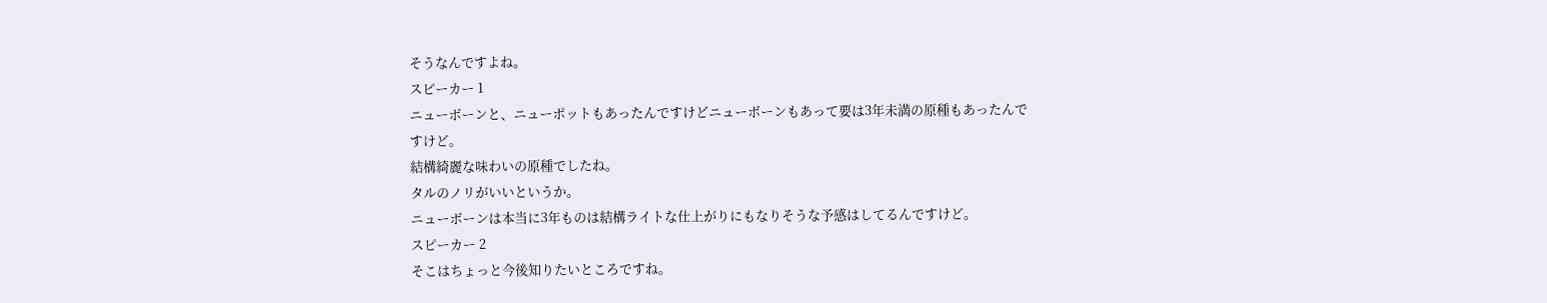そうなんですよね。
スピーカー 1
ニューボーンと、ニューポットもあったんですけどニューボーンもあって要は3年未満の原種もあったんですけど。
結構綺麗な味わいの原種でしたね。
タルのノリがいいというか。
ニューボーンは本当に3年ものは結構ライトな仕上がりにもなりそうな予感はしてるんですけど。
スピーカー 2
そこはちょっと今後知りたいところですね。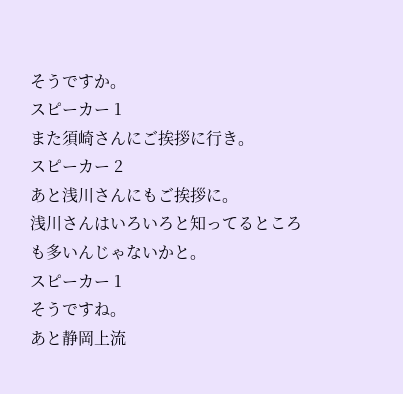そうですか。
スピーカー 1
また須崎さんにご挨拶に行き。
スピーカー 2
あと浅川さんにもご挨拶に。
浅川さんはいろいろと知ってるところも多いんじゃないかと。
スピーカー 1
そうですね。
あと静岡上流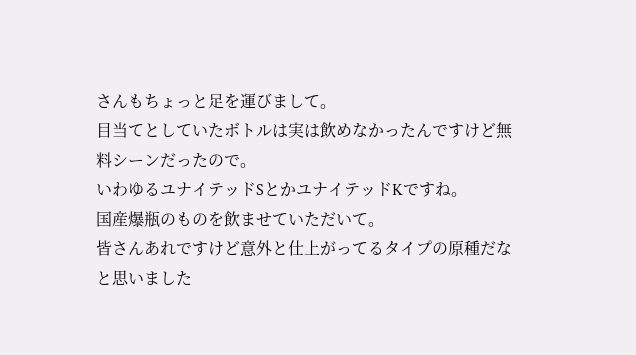さんもちょっと足を運びまして。
目当てとしていたボトルは実は飲めなかったんですけど無料シーンだったので。
いわゆるユナイテッドSとかユナイテッドKですね。
国産爆瓶のものを飲ませていただいて。
皆さんあれですけど意外と仕上がってるタイプの原種だなと思いました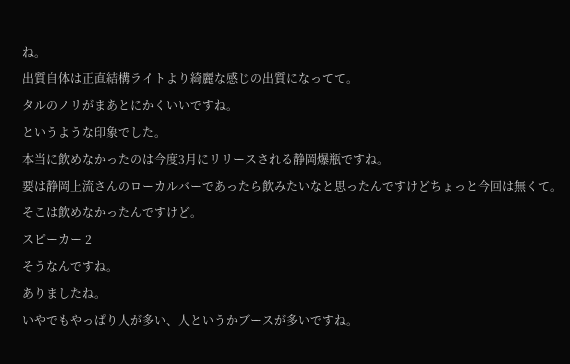ね。
出質自体は正直結構ライトより綺麗な感じの出質になってて。
タルのノリがまあとにかくいいですね。
というような印象でした。
本当に飲めなかったのは今度3月にリリースされる静岡爆瓶ですね。
要は静岡上流さんのローカルバーであったら飲みたいなと思ったんですけどちょっと今回は無くて。
そこは飲めなかったんですけど。
スピーカー 2
そうなんですね。
ありましたね。
いやでもやっぱり人が多い、人というかブースが多いですね。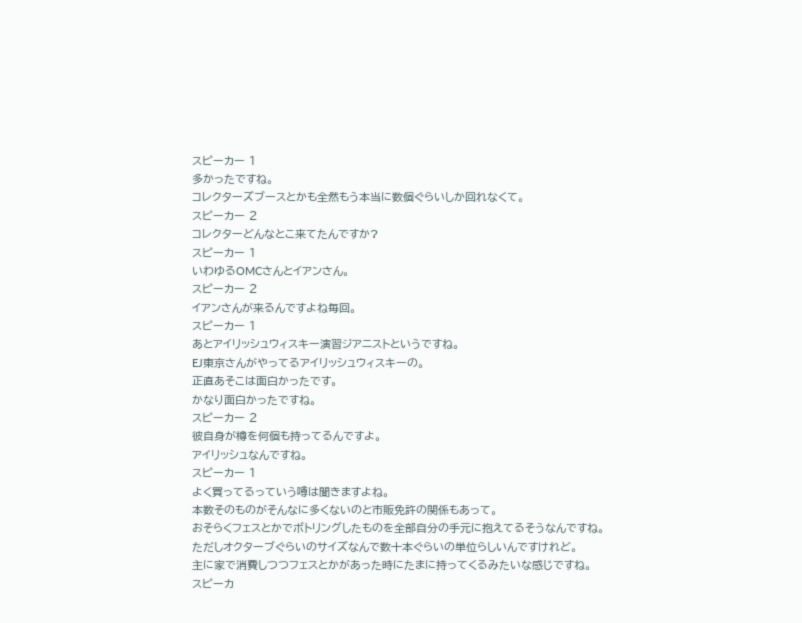スピーカー 1
多かったですね。
コレクターズブースとかも全然もう本当に数個ぐらいしか回れなくて。
スピーカー 2
コレクターどんなとこ来てたんですか?
スピーカー 1
いわゆるOMCさんとイアンさん。
スピーカー 2
イアンさんが来るんですよね毎回。
スピーカー 1
あとアイリッシュウィスキー演習ジアニストというですね。
EJ東京さんがやってるアイリッシュウィスキーの。
正直あそこは面白かったです。
かなり面白かったですね。
スピーカー 2
彼自身が樽を何個も持ってるんですよ。
アイリッシュなんですね。
スピーカー 1
よく買ってるっていう噂は聞きますよね。
本数そのものがそんなに多くないのと市販免許の関係もあって。
おそらくフェスとかでボトリングしたものを全部自分の手元に抱えてるそうなんですね。
ただしオクターブぐらいのサイズなんで数十本ぐらいの単位らしいんですけれど。
主に家で消費しつつフェスとかがあった時にたまに持ってくるみたいな感じですね。
スピーカ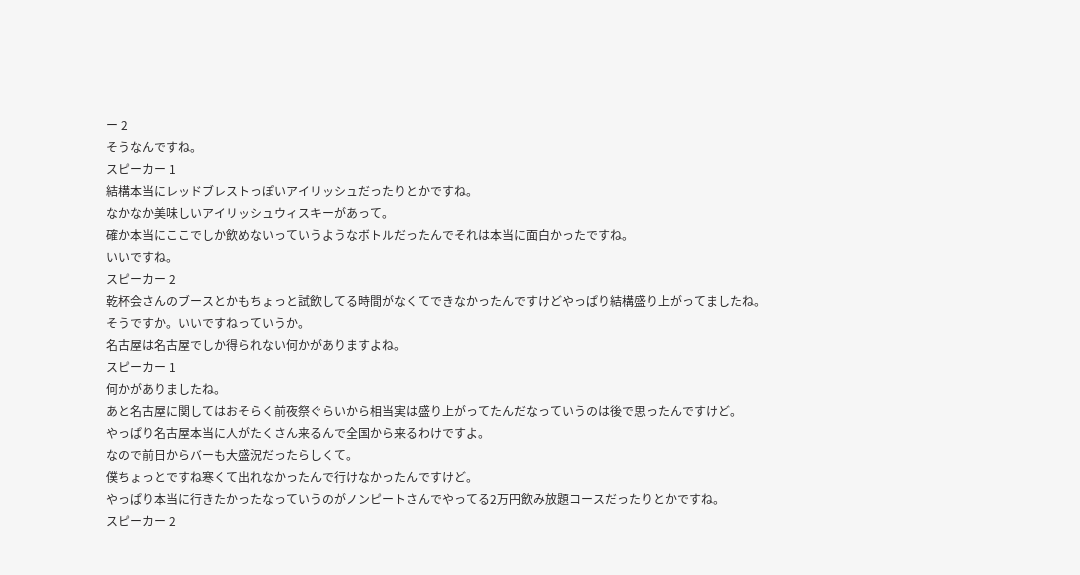ー 2
そうなんですね。
スピーカー 1
結構本当にレッドブレストっぽいアイリッシュだったりとかですね。
なかなか美味しいアイリッシュウィスキーがあって。
確か本当にここでしか飲めないっていうようなボトルだったんでそれは本当に面白かったですね。
いいですね。
スピーカー 2
乾杯会さんのブースとかもちょっと試飲してる時間がなくてできなかったんですけどやっぱり結構盛り上がってましたね。
そうですか。いいですねっていうか。
名古屋は名古屋でしか得られない何かがありますよね。
スピーカー 1
何かがありましたね。
あと名古屋に関してはおそらく前夜祭ぐらいから相当実は盛り上がってたんだなっていうのは後で思ったんですけど。
やっぱり名古屋本当に人がたくさん来るんで全国から来るわけですよ。
なので前日からバーも大盛況だったらしくて。
僕ちょっとですね寒くて出れなかったんで行けなかったんですけど。
やっぱり本当に行きたかったなっていうのがノンピートさんでやってる2万円飲み放題コースだったりとかですね。
スピーカー 2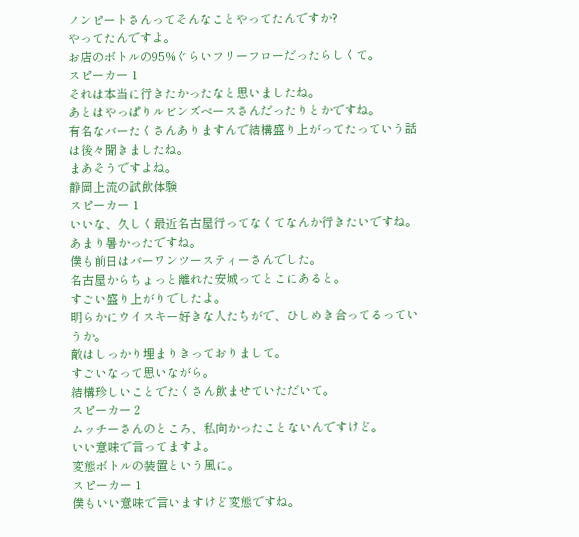ノンピートさんってそんなことやってたんですか?
やってたんですよ。
お店のボトルの95%ぐらいフリーフローだったらしくて。
スピーカー 1
それは本当に行きたかったなと思いましたね。
あとはやっぱりルビンズベースさんだったりとかですね。
有名なバーたくさんありますんで結構盛り上がってたっていう話は後々聞きましたね。
まあそうですよね。
静岡上流の試飲体験
スピーカー 1
いいな、久しく最近名古屋行ってなくてなんか行きたいですね。
あまり暑かったですね。
僕も前日はバーワンツースティーさんでした。
名古屋からちょっと離れた安城ってとこにあると。
すごい盛り上がりでしたよ。
明らかにウイスキー好きな人たちがで、ひしめき合ってるっていうか。
敵はしっかり埋まりきっておりまして。
すごいなって思いながら。
結構珍しいことでたくさん飲ませていただいて。
スピーカー 2
ムッチーさんのところ、私向かったことないんですけど。
いい意味で言ってますよ。
変態ボトルの装置という風に。
スピーカー 1
僕もいい意味で言いますけど変態ですね。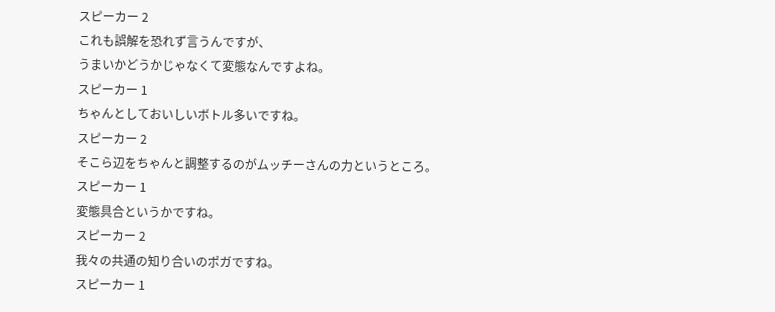スピーカー 2
これも誤解を恐れず言うんですが、
うまいかどうかじゃなくて変態なんですよね。
スピーカー 1
ちゃんとしておいしいボトル多いですね。
スピーカー 2
そこら辺をちゃんと調整するのがムッチーさんの力というところ。
スピーカー 1
変態具合というかですね。
スピーカー 2
我々の共通の知り合いのポガですね。
スピーカー 1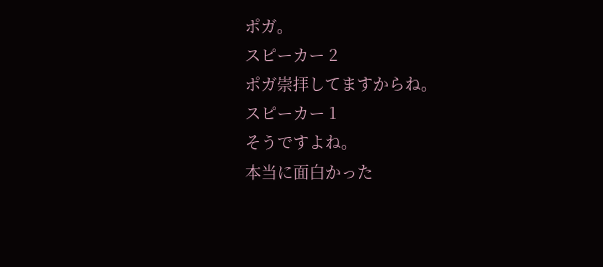ポガ。
スピーカー 2
ポガ崇拝してますからね。
スピーカー 1
そうですよね。
本当に面白かった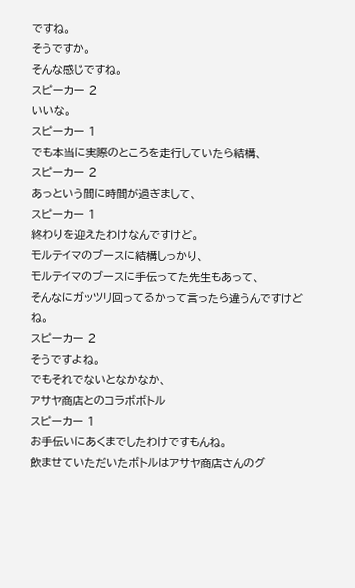ですね。
そうですか。
そんな感じですね。
スピーカー 2
いいな。
スピーカー 1
でも本当に実際のところを走行していたら結構、
スピーカー 2
あっという間に時間が過ぎまして、
スピーカー 1
終わりを迎えたわけなんですけど。
モルテイマのブースに結構しっかり、
モルテイマのブースに手伝ってた先生もあって、
そんなにガッツリ回ってるかって言ったら違うんですけどね。
スピーカー 2
そうですよね。
でもそれでないとなかなか、
アサヤ商店とのコラボボトル
スピーカー 1
お手伝いにあくまでしたわけですもんね。
飲ませていただいたボトルはアサヤ商店さんのグ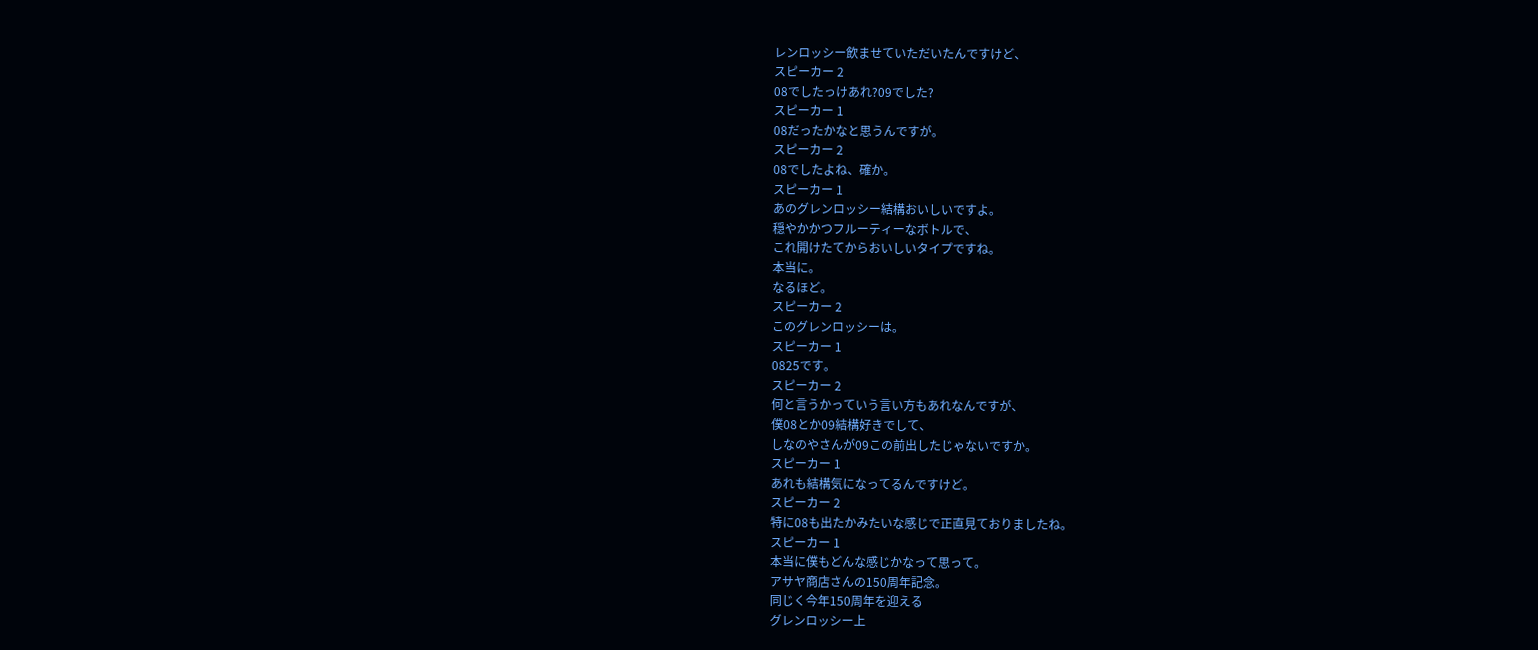レンロッシー飲ませていただいたんですけど、
スピーカー 2
08でしたっけあれ?09でした?
スピーカー 1
08だったかなと思うんですが。
スピーカー 2
08でしたよね、確か。
スピーカー 1
あのグレンロッシー結構おいしいですよ。
穏やかかつフルーティーなボトルで、
これ開けたてからおいしいタイプですね。
本当に。
なるほど。
スピーカー 2
このグレンロッシーは。
スピーカー 1
0825です。
スピーカー 2
何と言うかっていう言い方もあれなんですが、
僕08とか09結構好きでして、
しなのやさんが09この前出したじゃないですか。
スピーカー 1
あれも結構気になってるんですけど。
スピーカー 2
特に08も出たかみたいな感じで正直見ておりましたね。
スピーカー 1
本当に僕もどんな感じかなって思って。
アサヤ商店さんの150周年記念。
同じく今年150周年を迎える
グレンロッシー上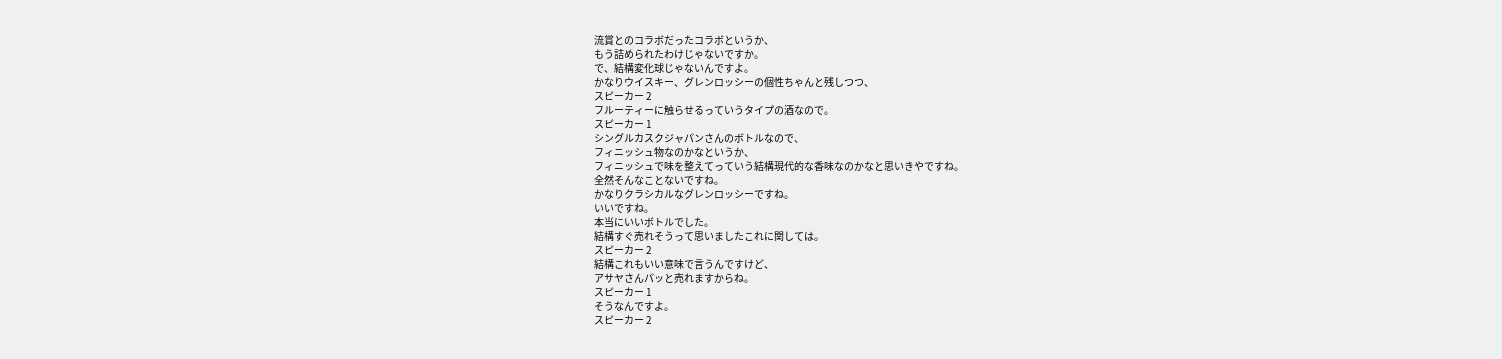流賞とのコラボだったコラボというか、
もう詰められたわけじゃないですか。
で、結構変化球じゃないんですよ。
かなりウイスキー、グレンロッシーの個性ちゃんと残しつつ、
スピーカー 2
フルーティーに触らせるっていうタイプの酒なので。
スピーカー 1
シングルカスクジャパンさんのボトルなので、
フィニッシュ物なのかなというか、
フィニッシュで味を整えてっていう結構現代的な香味なのかなと思いきやですね。
全然そんなことないですね。
かなりクラシカルなグレンロッシーですね。
いいですね。
本当にいいボトルでした。
結構すぐ売れそうって思いましたこれに関しては。
スピーカー 2
結構これもいい意味で言うんですけど、
アサヤさんパッと売れますからね。
スピーカー 1
そうなんですよ。
スピーカー 2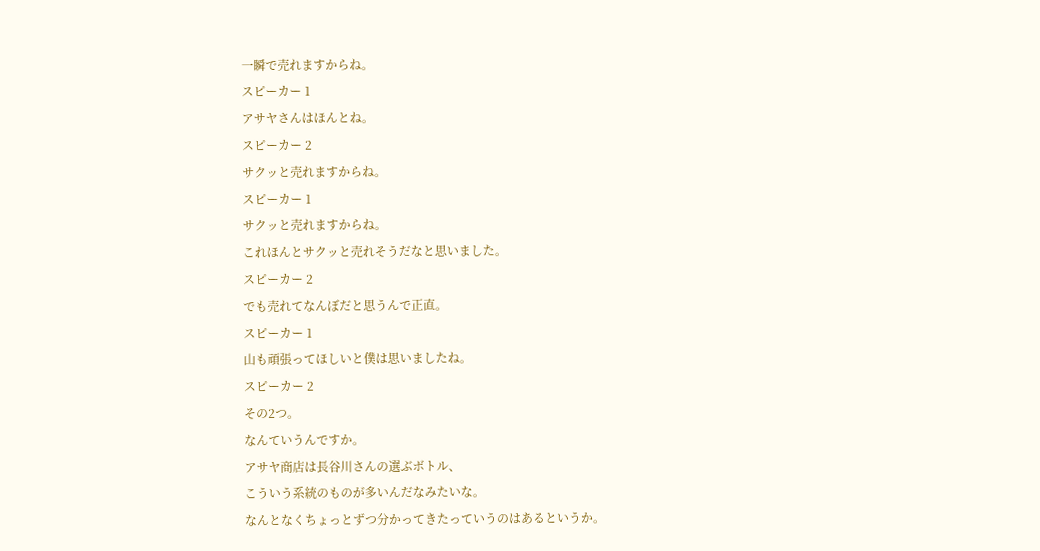一瞬で売れますからね。
スピーカー 1
アサヤさんはほんとね。
スピーカー 2
サクッと売れますからね。
スピーカー 1
サクッと売れますからね。
これほんとサクッと売れそうだなと思いました。
スピーカー 2
でも売れてなんぼだと思うんで正直。
スピーカー 1
山も頑張ってほしいと僕は思いましたね。
スピーカー 2
その2つ。
なんていうんですか。
アサヤ商店は長谷川さんの選ぶボトル、
こういう系統のものが多いんだなみたいな。
なんとなくちょっとずつ分かってきたっていうのはあるというか。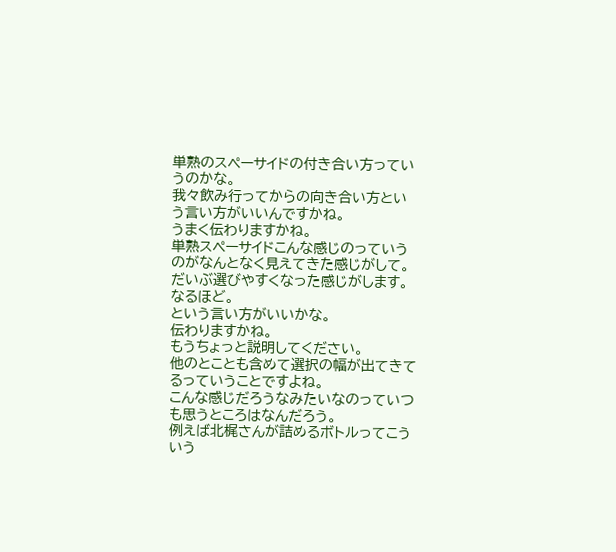単熟のスペーサイドの付き合い方っていうのかな。
我々飲み行ってからの向き合い方という言い方がいいんですかね。
うまく伝わりますかね。
単熟スペーサイドこんな感じのっていうのがなんとなく見えてきた感じがして。
だいぶ選びやすくなった感じがします。
なるほど。
という言い方がいいかな。
伝わりますかね。
もうちょっと説明してください。
他のとことも含めて選択の幅が出てきてるっていうことですよね。
こんな感じだろうなみたいなのっていつも思うところはなんだろう。
例えば北梶さんが詰めるボトルってこういう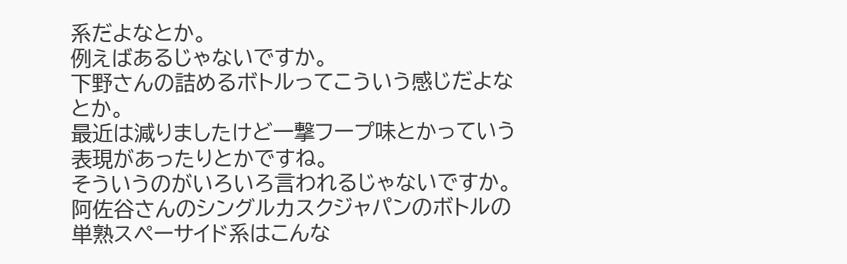系だよなとか。
例えばあるじゃないですか。
下野さんの詰めるボトルってこういう感じだよなとか。
最近は減りましたけど一撃フープ味とかっていう表現があったりとかですね。
そういうのがいろいろ言われるじゃないですか。
阿佐谷さんのシングルカスクジャパンのボトルの単熟スペーサイド系はこんな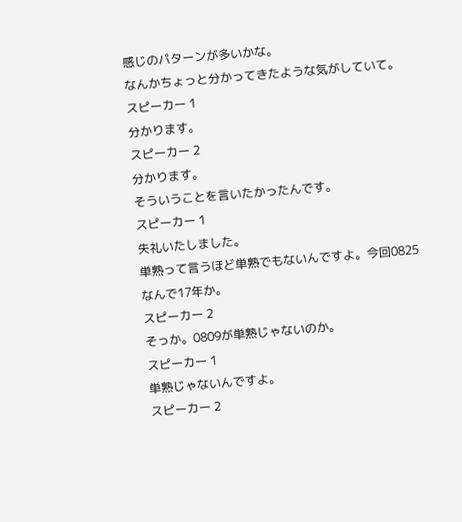感じのパターンが多いかな。
なんかちょっと分かってきたような気がしていて。
スピーカー 1
分かります。
スピーカー 2
分かります。
そういうことを言いたかったんです。
スピーカー 1
失礼いたしました。
単熟って言うほど単熟でもないんですよ。今回0825なんで17年か。
スピーカー 2
そっか。0809が単熟じゃないのか。
スピーカー 1
単熟じゃないんですよ。
スピーカー 2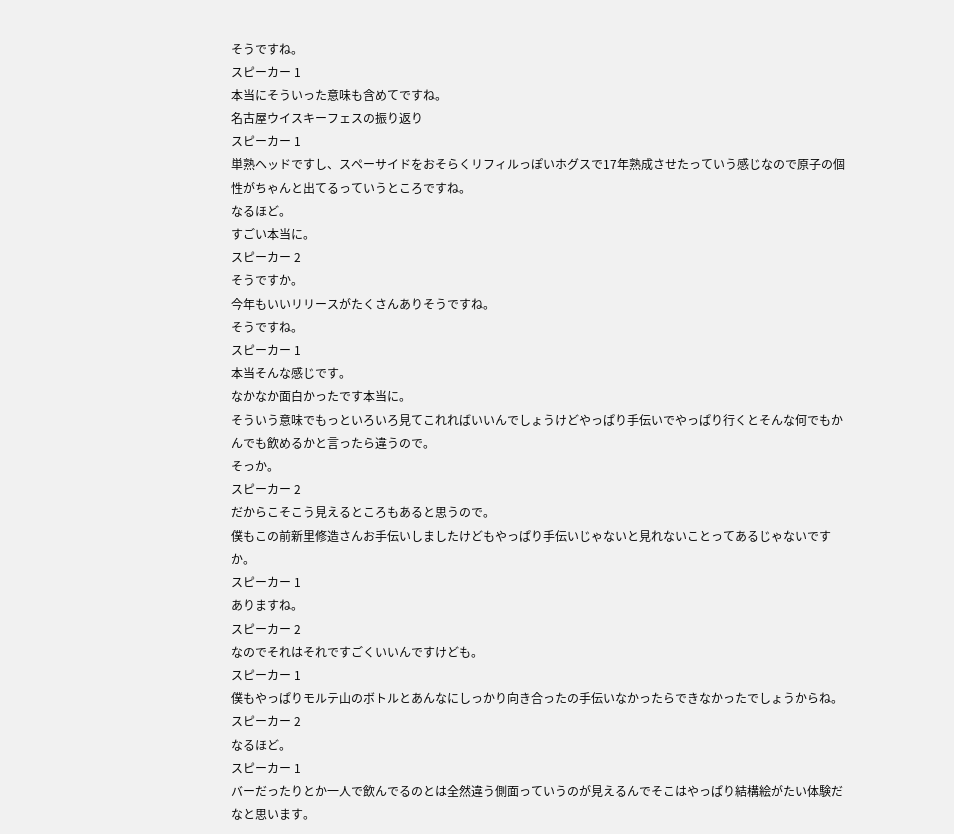そうですね。
スピーカー 1
本当にそういった意味も含めてですね。
名古屋ウイスキーフェスの振り返り
スピーカー 1
単熟ヘッドですし、スペーサイドをおそらくリフィルっぽいホグスで17年熟成させたっていう感じなので原子の個性がちゃんと出てるっていうところですね。
なるほど。
すごい本当に。
スピーカー 2
そうですか。
今年もいいリリースがたくさんありそうですね。
そうですね。
スピーカー 1
本当そんな感じです。
なかなか面白かったです本当に。
そういう意味でもっといろいろ見てこれればいいんでしょうけどやっぱり手伝いでやっぱり行くとそんな何でもかんでも飲めるかと言ったら違うので。
そっか。
スピーカー 2
だからこそこう見えるところもあると思うので。
僕もこの前新里修造さんお手伝いしましたけどもやっぱり手伝いじゃないと見れないことってあるじゃないですか。
スピーカー 1
ありますね。
スピーカー 2
なのでそれはそれですごくいいんですけども。
スピーカー 1
僕もやっぱりモルテ山のボトルとあんなにしっかり向き合ったの手伝いなかったらできなかったでしょうからね。
スピーカー 2
なるほど。
スピーカー 1
バーだったりとか一人で飲んでるのとは全然違う側面っていうのが見えるんでそこはやっぱり結構絵がたい体験だなと思います。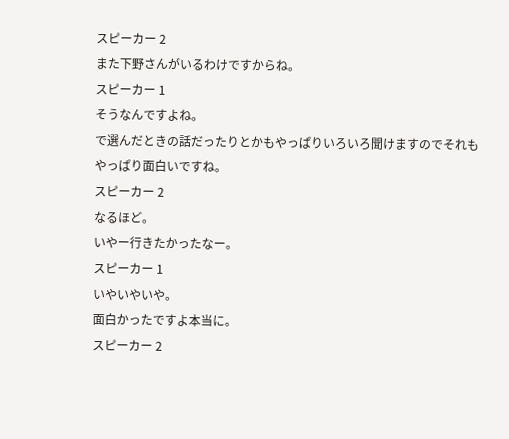スピーカー 2
また下野さんがいるわけですからね。
スピーカー 1
そうなんですよね。
で選んだときの話だったりとかもやっぱりいろいろ聞けますのでそれもやっぱり面白いですね。
スピーカー 2
なるほど。
いやー行きたかったなー。
スピーカー 1
いやいやいや。
面白かったですよ本当に。
スピーカー 2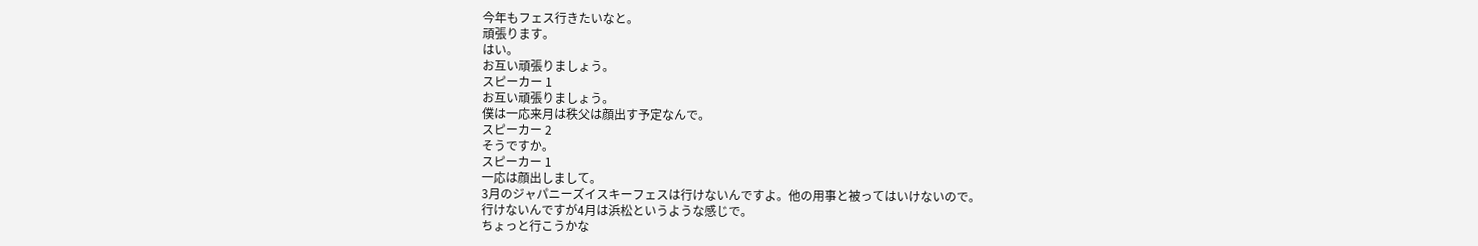今年もフェス行きたいなと。
頑張ります。
はい。
お互い頑張りましょう。
スピーカー 1
お互い頑張りましょう。
僕は一応来月は秩父は顔出す予定なんで。
スピーカー 2
そうですか。
スピーカー 1
一応は顔出しまして。
3月のジャパニーズイスキーフェスは行けないんですよ。他の用事と被ってはいけないので。
行けないんですが4月は浜松というような感じで。
ちょっと行こうかな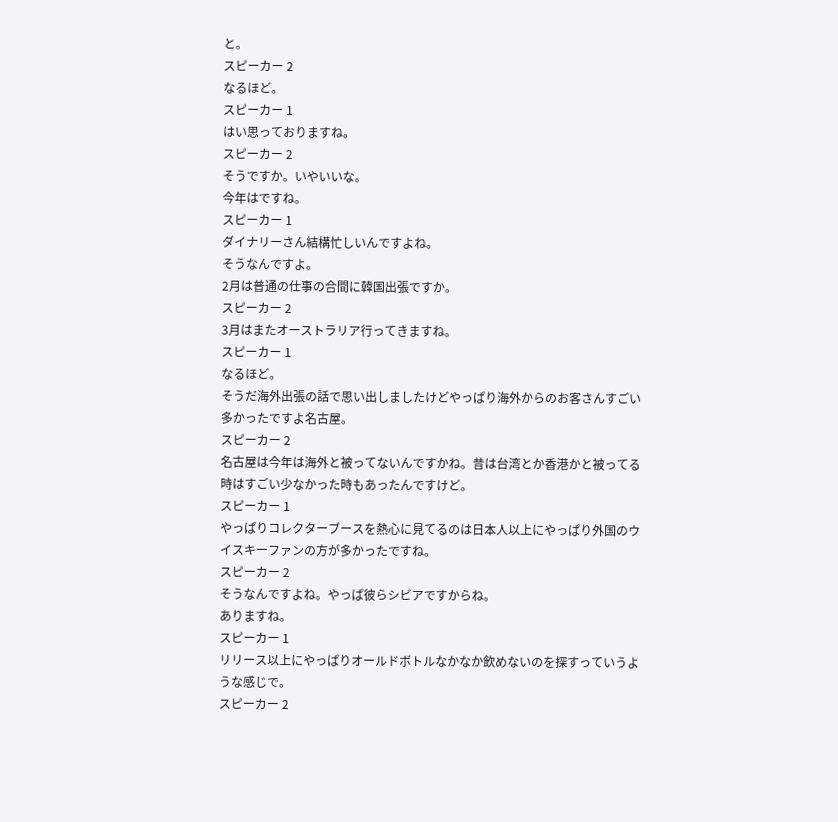と。
スピーカー 2
なるほど。
スピーカー 1
はい思っておりますね。
スピーカー 2
そうですか。いやいいな。
今年はですね。
スピーカー 1
ダイナリーさん結構忙しいんですよね。
そうなんですよ。
2月は普通の仕事の合間に韓国出張ですか。
スピーカー 2
3月はまたオーストラリア行ってきますね。
スピーカー 1
なるほど。
そうだ海外出張の話で思い出しましたけどやっぱり海外からのお客さんすごい多かったですよ名古屋。
スピーカー 2
名古屋は今年は海外と被ってないんですかね。昔は台湾とか香港かと被ってる時はすごい少なかった時もあったんですけど。
スピーカー 1
やっぱりコレクターブースを熱心に見てるのは日本人以上にやっぱり外国のウイスキーファンの方が多かったですね。
スピーカー 2
そうなんですよね。やっぱ彼らシビアですからね。
ありますね。
スピーカー 1
リリース以上にやっぱりオールドボトルなかなか飲めないのを探すっていうような感じで。
スピーカー 2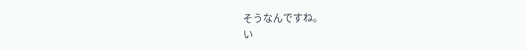そうなんですね。
い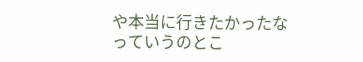や本当に行きたかったなっていうのとこ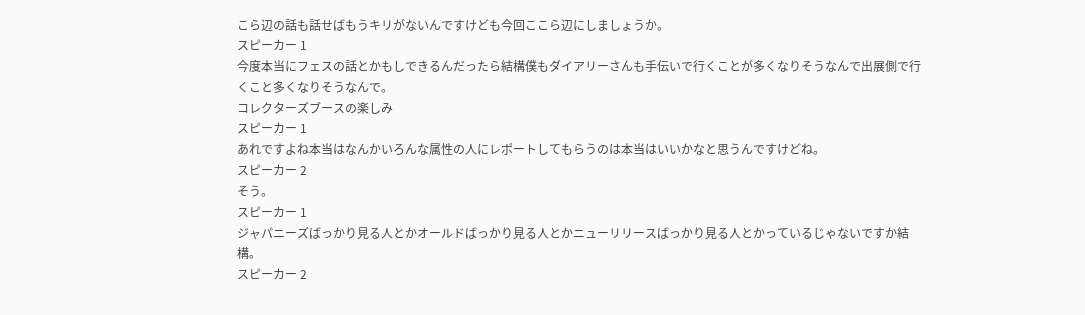こら辺の話も話せばもうキリがないんですけども今回ここら辺にしましょうか。
スピーカー 1
今度本当にフェスの話とかもしできるんだったら結構僕もダイアリーさんも手伝いで行くことが多くなりそうなんで出展側で行くこと多くなりそうなんで。
コレクターズブースの楽しみ
スピーカー 1
あれですよね本当はなんかいろんな属性の人にレポートしてもらうのは本当はいいかなと思うんですけどね。
スピーカー 2
そう。
スピーカー 1
ジャパニーズばっかり見る人とかオールドばっかり見る人とかニューリリースばっかり見る人とかっているじゃないですか結構。
スピーカー 2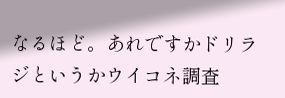なるほど。あれですかドリラジというかウイコネ調査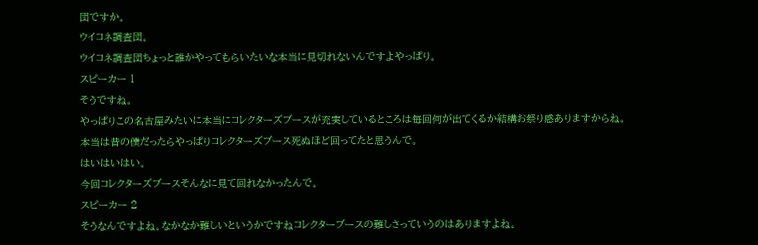団ですか。
ウイコネ調査団。
ウイコネ調査団ちょっと誰かやってもらいたいな本当に見切れないんですよやっぱり。
スピーカー 1
そうですね。
やっぱりこの名古屋みたいに本当にコレクターズブースが充実しているところは毎回何が出てくるか結構お祭り感ありますからね。
本当は昔の僕だったらやっぱりコレクターズブース死ぬほど回ってたと思うんで。
はいはいはい。
今回コレクターズブースそんなに見て回れなかったんで。
スピーカー 2
そうなんですよね。なかなか難しいというかですねコレクターブースの難しさっていうのはありますよね。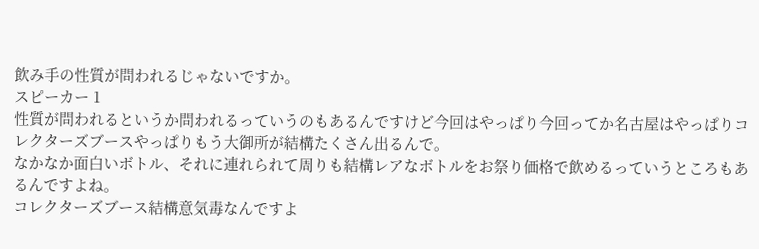飲み手の性質が問われるじゃないですか。
スピーカー 1
性質が問われるというか問われるっていうのもあるんですけど今回はやっぱり今回ってか名古屋はやっぱりコレクターズブースやっぱりもう大御所が結構たくさん出るんで。
なかなか面白いボトル、それに連れられて周りも結構レアなボトルをお祭り価格で飲めるっていうところもあるんですよね。
コレクターズブース結構意気毒なんですよ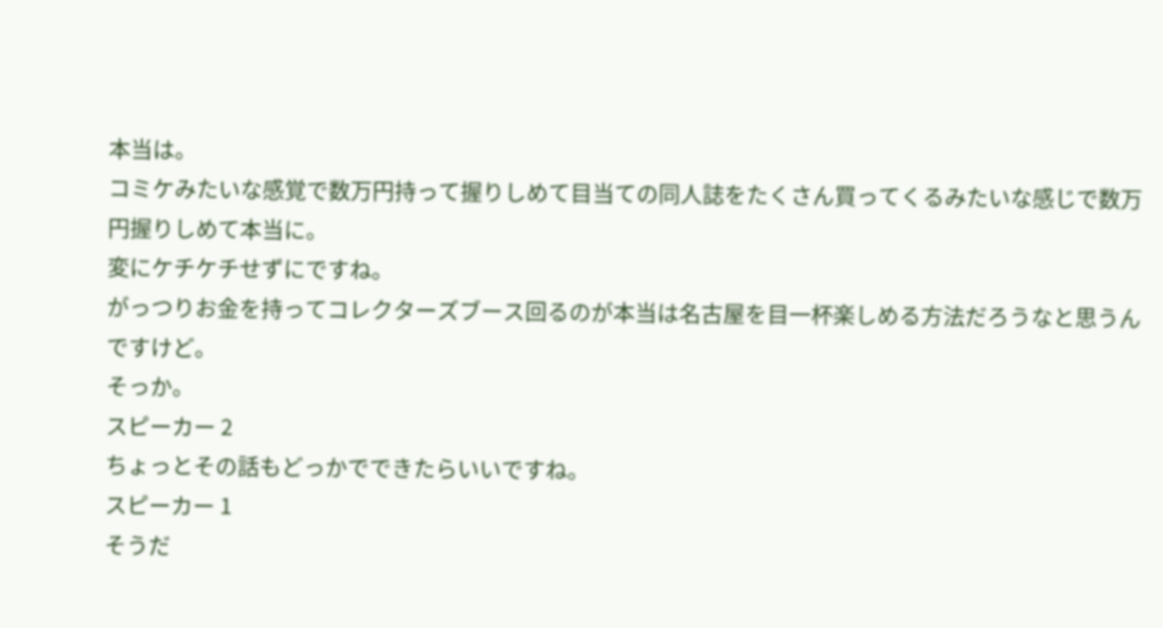本当は。
コミケみたいな感覚で数万円持って握りしめて目当ての同人誌をたくさん買ってくるみたいな感じで数万円握りしめて本当に。
変にケチケチせずにですね。
がっつりお金を持ってコレクターズブース回るのが本当は名古屋を目一杯楽しめる方法だろうなと思うんですけど。
そっか。
スピーカー 2
ちょっとその話もどっかでできたらいいですね。
スピーカー 1
そうだ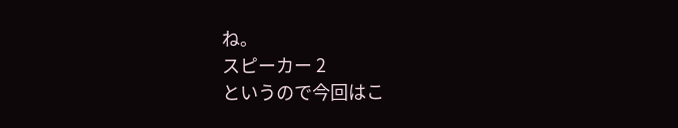ね。
スピーカー 2
というので今回はこ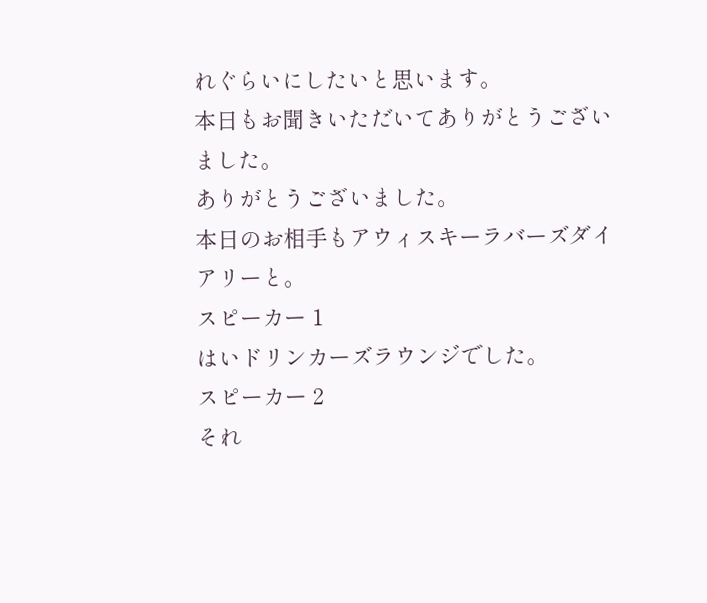れぐらいにしたいと思います。
本日もお聞きいただいてありがとうございました。
ありがとうございました。
本日のお相手もアウィスキーラバーズダイアリーと。
スピーカー 1
はいドリンカーズラウンジでした。
スピーカー 2
それ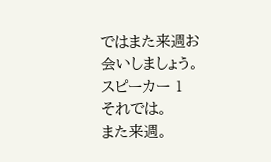ではまた来週お会いしましょう。
スピーカー 1
それでは。
また来週。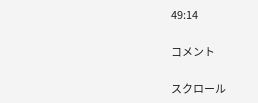49:14

コメント

スクロール